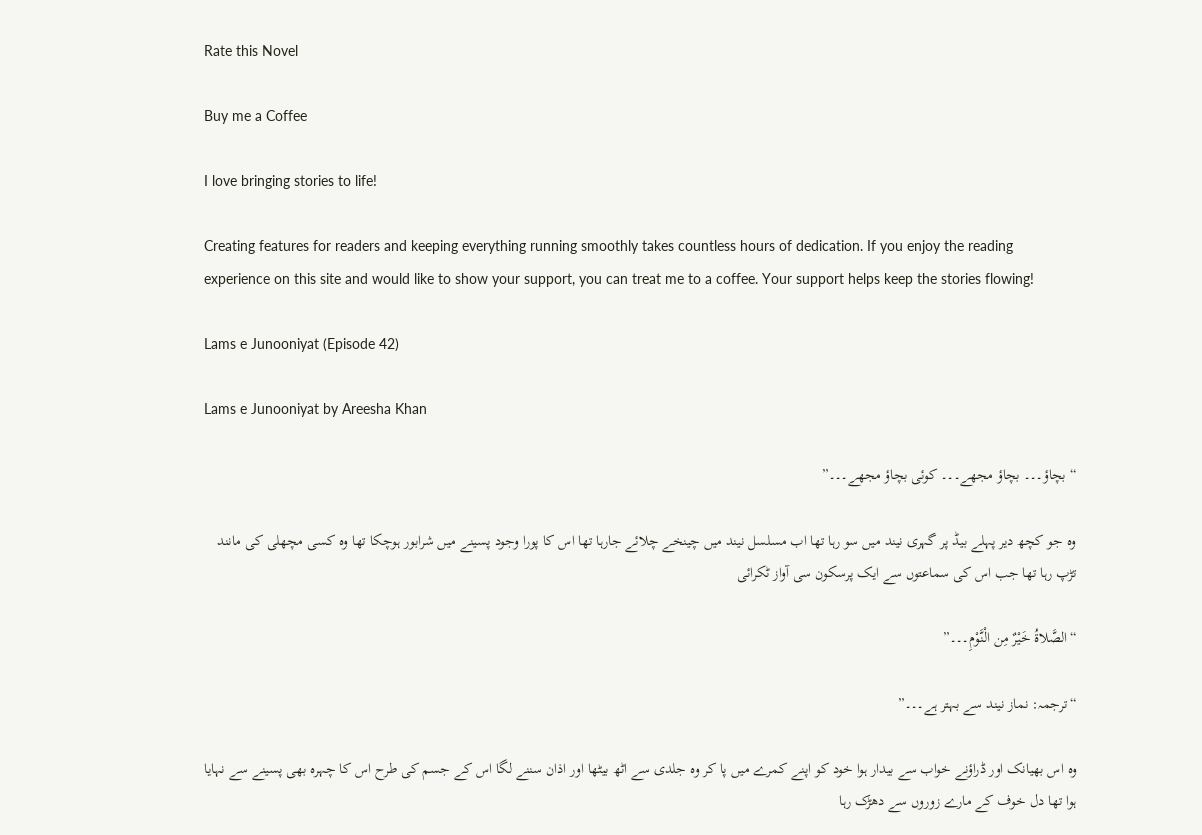Rate this Novel

Buy me a Coffee

I love bringing stories to life!

Creating features for readers and keeping everything running smoothly takes countless hours of dedication. If you enjoy the reading experience on this site and would like to show your support, you can treat me to a coffee. Your support helps keep the stories flowing!

Lams e Junooniyat (Episode 42)

Lams e Junooniyat by Areesha Khan

“بچاؤ۔۔۔ بچاؤ مجھے۔۔۔ کوئی بچاؤ مجھے۔۔۔”

وہ جو کچھ دیر پہلے بیڈ پر گہری نیند میں سو رہا تھا اب مسلسل نیند میں چینخے چلائے جارہا تھا اس کا پورا وجود پسینے میں شرابور ہوچکا تھا وہ کسی مچھلی کی مانند تڑپ رہا تھا جب اس کی سماعتوں سے ایک پرسکون سی آواز ٹکرائی

“الصَّلاةُ خَيْرٌ مِن الْنَّوْمِ۔۔۔”

“ترجمہ: نماز نیند سے بہتر ہے۔۔۔”

وہ اس بھیانک اور ڈراؤنے خواب سے بیدار ہوا خود کو اپنے کمرے میں پا کر وہ جلدی سے اٹھ بیٹھا اور اذان سننے لگا اس کے جسم کی طرح اس کا چہرہ بھی پسینے سے نہایا ہوا تھا دل خوف کے مارے زوروں سے دھڑک رہا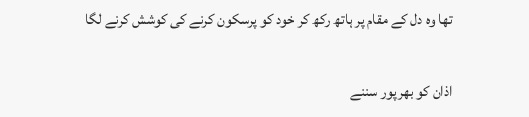تھا وہ دل کے مقام پر ہاتھ رکھ کر خود کو پرسکون کرنے کی کوشش کرنے لگا

اذان کو بھرپور سننے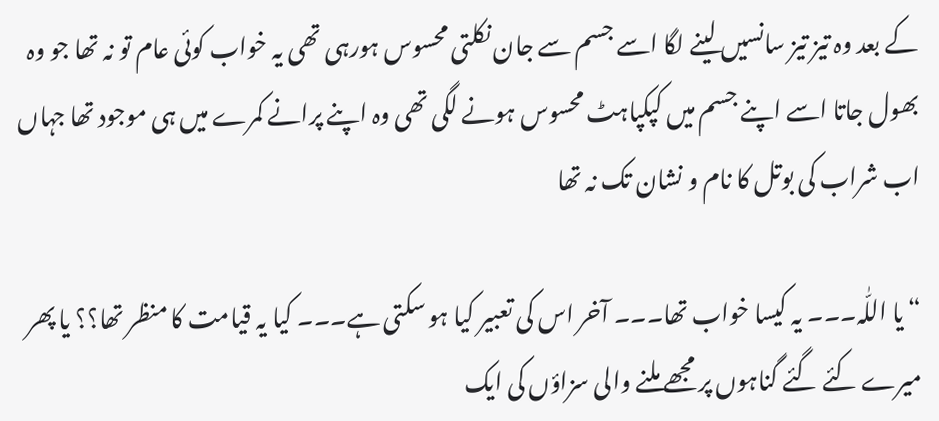کے بعد وہ تیز تیز سانسیں لینے لگا اسے جسم سے جان نکلتی محسوس ہورہی تھی یہ خواب کوئی عام تو نہ تھا جو وہ بھول جاتا اسے اپنے جسم میں کپکپاہٹ محسوس ہونے لگی تھی وہ اپنے پرانے کمرے میں ہی موجود تھا جہاں اب شراب کی بوتل کا نام و نشان تک نہ تھا

“یا اللّٰہ۔۔۔ یہ کیسا خواب تھا۔۔۔ آخر اس کی تعبیر کیا ہو سکتی ہے۔۔۔ کیا یہ قیامت کا منظر تھا؟؟ یا پھر میرے کئے گئے گناہوں پر مجھے ملنے والی سزاؤں کی ایک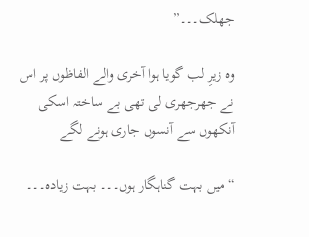جھلک۔۔۔”

وہ زیرِ لب گویا ہوا آخری والے الفاظوں پر اس نے جھرجھری لی تھی بے ساختہ اسکی آنکھوں سے آنسوں جاری ہونے لگے

“میں بہت گناہگار ہوں۔۔۔ بہت زیادہ۔۔۔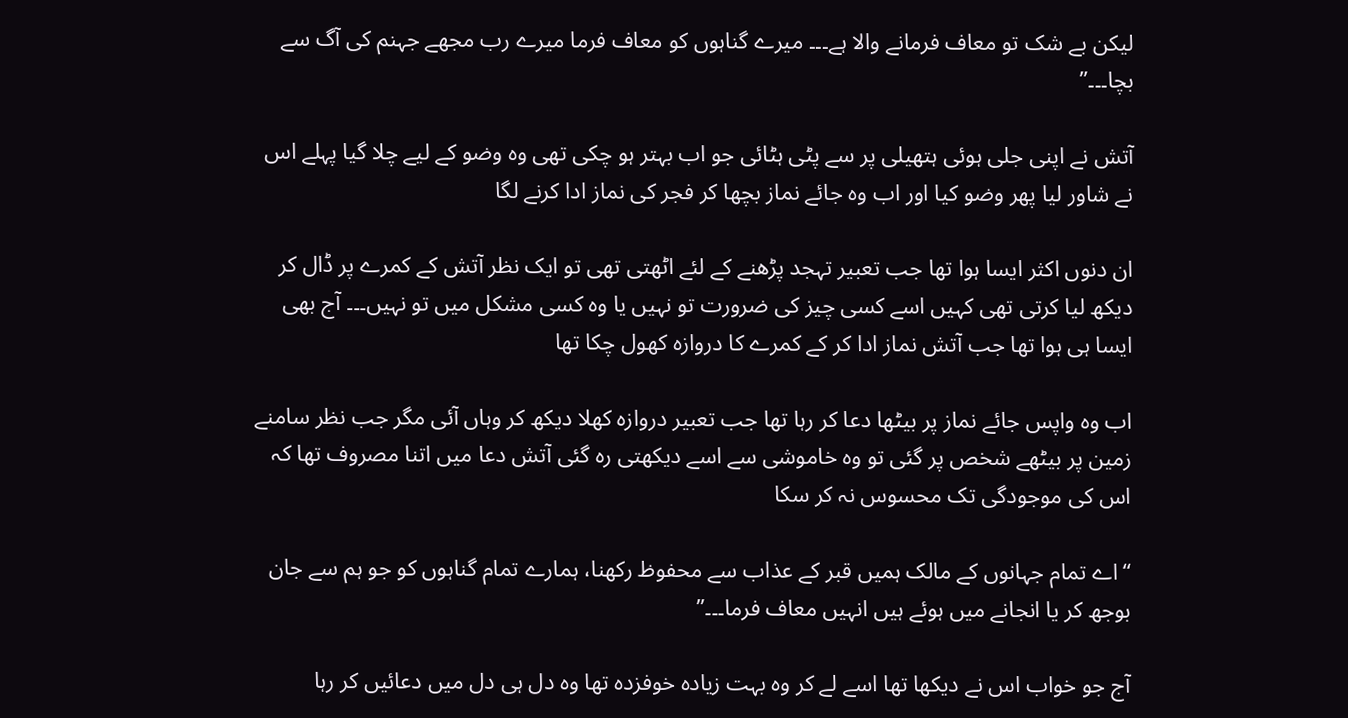لیکن بے شک تو معاف فرمانے والا ہے۔۔۔ میرے گناہوں کو معاف فرما میرے رب مجھے جہنم کی آگ سے بچا۔۔۔”

آتش نے اپنی جلی ہوئی ہتھیلی پر سے پٹی ہٹائی جو اب بہتر ہو چکی تھی وہ وضو کے لیے چلا گیا پہلے اس نے شاور لیا پھر وضو کیا اور اب وہ جائے نماز بچھا کر فجر کی نماز ادا کرنے لگا

ان دنوں اکثر ایسا ہوا تھا جب تعبیر تہجد پڑھنے کے لئے اٹھتی تھی تو ایک نظر آتش کے کمرے پر ڈال کر دیکھ لیا کرتی تھی کہیں اسے کسی چیز کی ضرورت تو نہیں یا وہ کسی مشکل میں تو نہیں۔۔۔ آج بھی ایسا ہی ہوا تھا جب آتش نماز ادا کر کے کمرے کا دروازہ کھول چکا تھا

اب وہ واپس جائے نماز پر بیٹھا دعا کر رہا تھا جب تعبیر دروازہ کھلا دیکھ کر وہاں آئی مگر جب نظر سامنے زمین پر بیٹھے شخص پر گئی تو وہ خاموشی سے اسے دیکھتی رہ گئی آتش دعا میں اتنا مصروف تھا کہ اس کی موجودگی تک محسوس نہ کر سکا

“اے تمام جہانوں کے مالک ہمیں قبر کے عذاب سے محفوظ رکھنا، ہمارے تمام گناہوں کو جو ہم سے جان بوجھ کر یا انجانے میں ہوئے ہیں انہیں معاف فرما۔۔۔”

آج جو خواب اس نے دیکھا تھا اسے لے کر وہ بہت زیادہ خوفزدہ تھا وہ دل ہی دل میں دعائیں کر رہا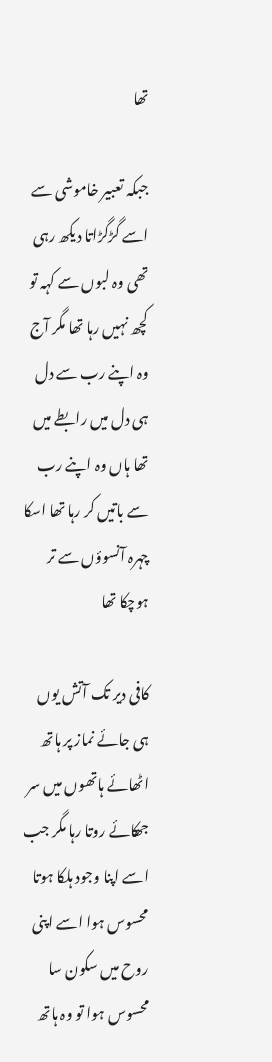تھا

جبکہ تعبیر خاموشی سے اسے گڑگڑاتا دیکھ رہی تھی وہ لبوں سے کہہ تو کچھ نہیں رہا تھا مگر آج وہ اپنے رب سے دل ہی دل میں رابطے میں تھا ہاں وہ اپنے رب سے باتیں کر رہا تھا اسکا چہرہ آنسوؤں سے تر ہوچکا تھا

کافی دیر تک آتش یوں ہی جائے نماز پر ہاتھ اٹھائے ہاتھوں میں سر جھکائے روتا رہا مگر جب اسے اپنا وجود ہلکا ہوتا محسوس ہوا اسے اپنی روح میں سکون سا محسوس ہوا تو وہ ہاتھ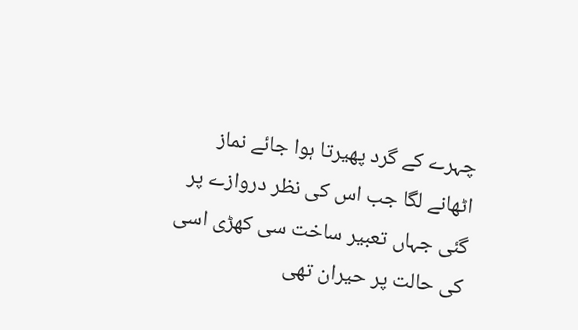چہرے کے گرد پھیرتا ہوا جائے نماز اٹھانے لگا جب اس کی نظر دروازے پر گئی جہاں تعبیر ساخت سی کھڑی اسی کی حالت پر حیران تھی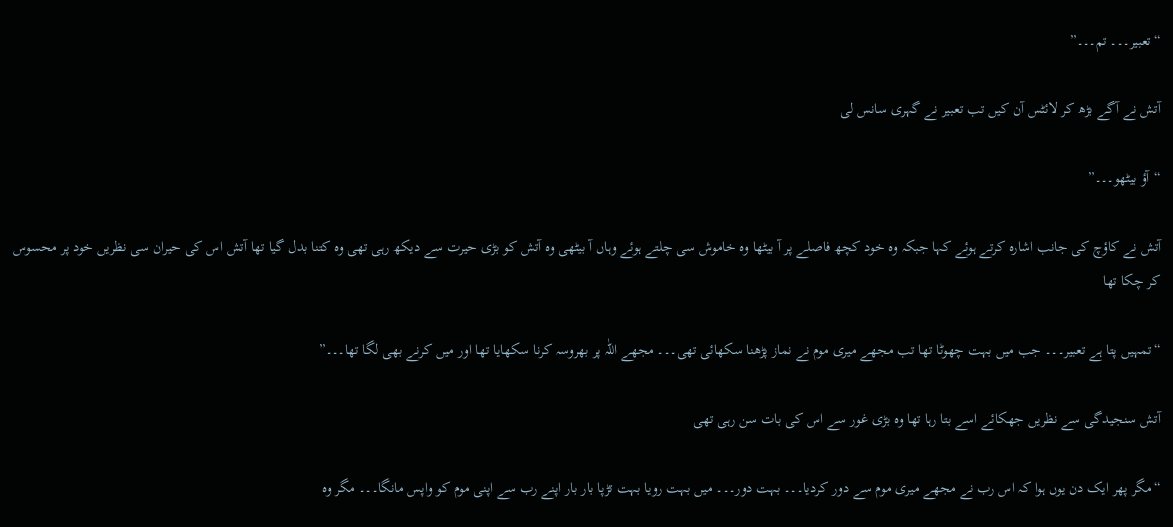“تعبیر۔۔۔ تم۔۔۔”

آتش نے آگے بڑھ کر لائٹس آن کیں تب تعبیر نے گہری سانس لی

“آؤ بیٹھو۔۔۔”

آتش نے کاؤچ کی جانب اشارہ کرتے ہوئے کہا جبکہ وہ خود کچھ فاصلے پر آ بیٹھا وہ خاموش سی چلتے ہوئے وہاں آ بیٹھی وہ آتش کو بڑی حیرت سے دیکھ رہی تھی وہ کتنا بدل گیا تھا آتش اس کی حیران سی نظریں خود پر محسوس کر چکا تھا

“تمہیں پتا ہے تعبیر۔۔۔ جب میں بہت چھوٹا تھا تب مجھے میری موم نے نماز پڑھنا سکھائی تھی۔۔۔ مجھے اللّٰہ پر بھروسہ کرنا سکھایا تھا اور میں کرنے بھی لگا تھا۔۔۔”

آتش سنجیدگی سے نظریں جھکائے اسے بتا رہا تھا وہ بڑی غور سے اس کی بات سن رہی تھی

“مگر پھر ایک دن یوں ہوا کہ اس رب نے مجھے میری موم سے دور کردیا۔۔۔ بہت دور۔۔۔ میں بہت رویا بہت تڑپا بار بار اپنے رب سے اپنی موم کو واپس مانگا۔۔۔ مگر وہ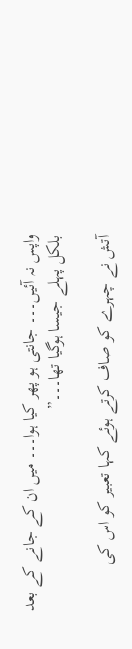واپس نہ آئیں۔۔۔ جانتی ہو پھر کیا ہوا۔۔۔ میں ان کے جانے کے بعد بلکل پہلے جیسا ہوگیا تھا۔۔۔”

آتش نے چہرے کو صاف کرتے ہوئے کہا تعبیر کو اس کی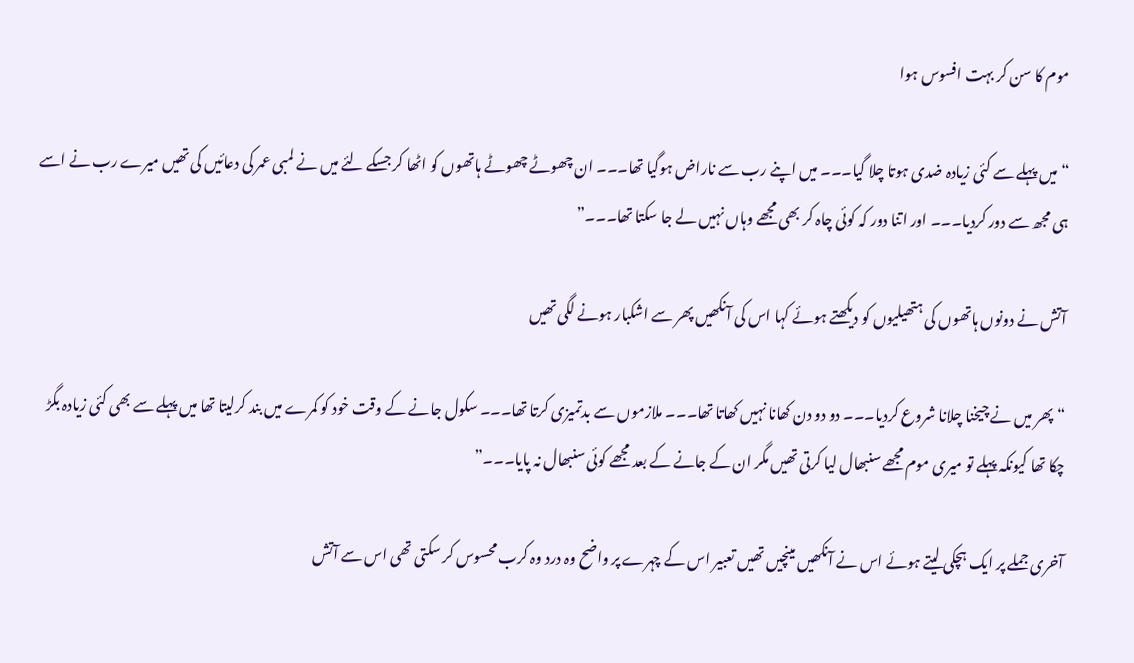موم کا سن کر بہت افسوس ہوا

“میں پہلے سے کئی زیادہ ضدی ہوتا چلا گیا۔۔۔ میں اپنے رب سے ناراض ہوگیا تھا۔۔۔ ان چھوٹے چھوٹے ہاتھوں کو اٹھا کر جسکے لئے میں نے لمبی عمر کی دعائیں کی تھیں میرے رب نے اسے ہی مجھ سے دور کردیا۔۔۔ اور اتنا دور کہ کوئی چاہ کر بھی مجھے وہاں نہیں لے جا سکتا تھا۔۔۔”

آتش نے دونوں ہاتھوں کی ہتھیلیوں کو دیکھتے ہوئے کہا اس کی آنکھیں پھر سے اشکبار ہونے لگی تھیں

“پھر میں نے چیخنا چلانا شروع کردیا۔۔۔ دو دو دن کھانا نہیں کھاتا تھا۔۔۔ ملازموں سے بدتمیزی کرتا تھا۔۔۔ سکول جانے کے وقت خود کو کمرے میں بند کرلیتا تھا میں پہلے سے بھی کئی زیادہ بگڑ چکا تھا کیونکہ پہلے تو میری موم مجھے سنبھال لیا کرتی تھیں مگر ان کے جانے کے بعد مجھے کوئی سنبھال نہ پایا۔۔۔”

آخری جملے پر ایک ہچکی لیتے ہوئے اس نے آنکھیں مینچیں تھیں تعبیر اس کے چہرے پر واضح وہ درد وہ کرب محسوس کر سکتی تھی اس سے آتش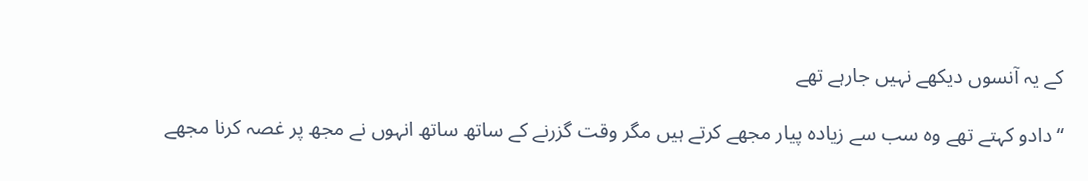کے یہ آنسوں دیکھے نہیں جارہے تھے

“دادو کہتے تھے وہ سب سے زیادہ پیار مجھے کرتے ہیں مگر وقت گزرنے کے ساتھ ساتھ انہوں نے مجھ پر غصہ کرنا مجھے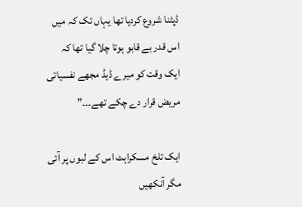ڈپٹنا شروع کردیا تھا یہاں تک کہ میں اس قدر بے قابو ہوتا چلا گیا تھا کہ ایک وقت کو میرے ڈیڈ مجھے نفسیاتی مریض قرار دے چکے تھے۔۔۔”

ایک تلخ مسکراہٹ اس کے لبوں پر آئی مگر آنکھیں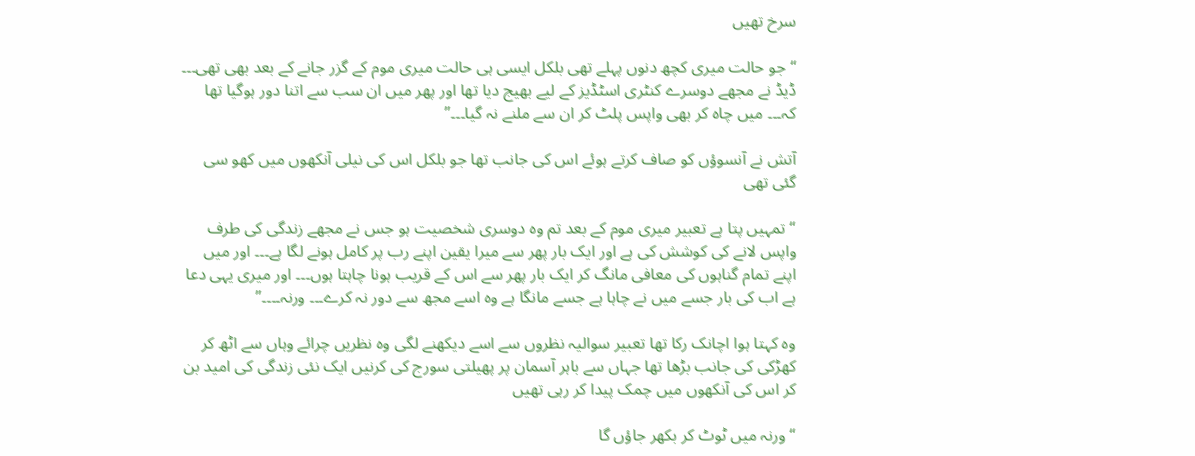سرخ تھیں

“جو حالت میری کچھ دنوں پہلے تھی بلکل ایسی ہی حالت میری موم کے گزر جانے کے بعد بھی تھی۔۔۔ ڈیڈ نے مجھے دوسرے کنٹری اسٹڈیز کے لیے بھیج دیا تھا اور پھر میں ان سب سے اتنا دور ہوگیا تھا کہ۔۔۔ میں چاہ کر بھی واپس پلٹ کر ان سے ملنے نہ گیا۔۔۔”

آتش نے آنسوؤں کو صاف کرتے ہوئے اس کی جانب تھا جو بلکل اس کی نیلی آنکھوں میں کھو سی گئی تھی

“تمہیں پتا ہے تعبیر میری موم کے بعد تم وہ دوسری شخصیت ہو جس نے مجھے زندگی کی طرف واپس لانے کی کوشش کی ہے اور ایک بار پھر سے میرا یقین اپنے رب پر کامل ہونے لگا ہے۔۔۔ اور میں اپنے تمام گناہوں کی معافی مانگ کر ایک بار پھر سے اس کے قریب ہونا چاہتا ہوں۔۔۔ اور میری یہی دعا ہے اب کی بار جسے میں نے چاہا ہے جسے مانگا ہے وہ اسے مجھ سے دور نہ کرے۔۔۔ ورنہ۔۔۔۔”

وہ کہتا ہوا اچانک رکا تھا تعبیر سوالیہ نظروں سے اسے دیکھنے لگی وہ نظریں چرائے وہاں سے اٹھ کر کھڑکی کی جانب بڑھا تھا جہاں سے باہر آسمان پر پھیلتی سورج کی کرنیں ایک نئی زندگی کی امید بن کر اس کی آنکھوں میں چمک پیدا کر رہی تھیں

“ورنہ میں ٹوٹ کر بکھر جاؤں گا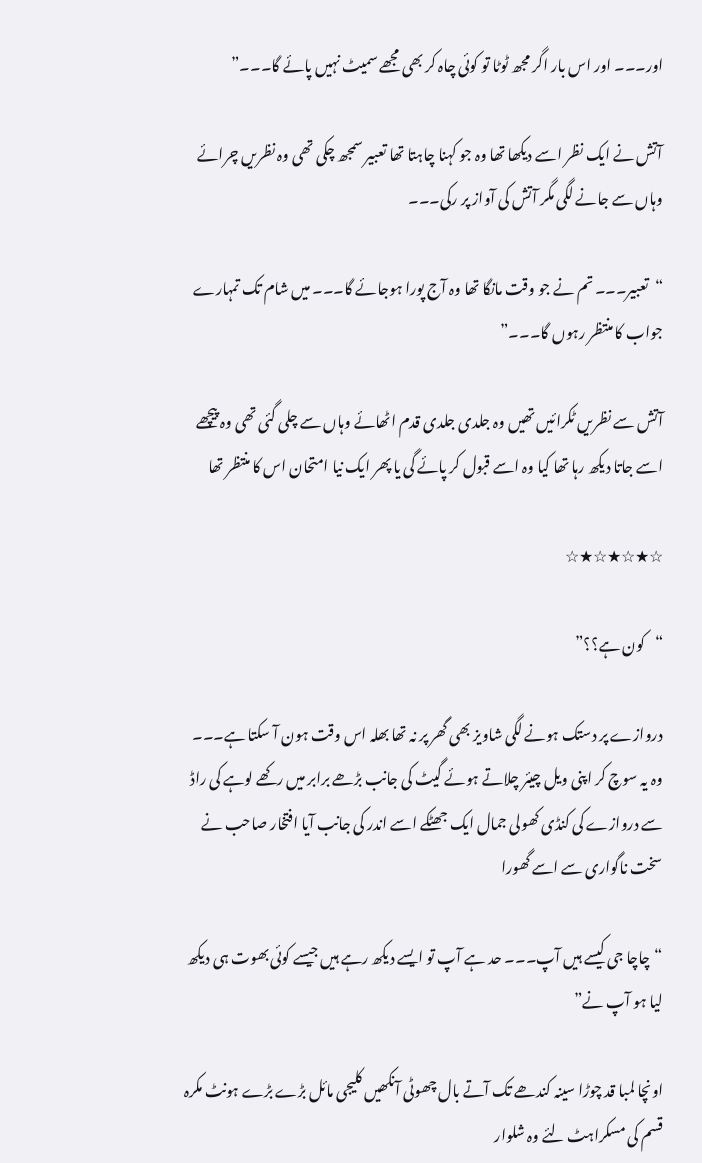اور۔۔۔ اور اس بار اگر مجھ ٹوٹا تو کوئی چاہ کر بھی مجھے سمیٹ نہیں پائے گا۔۔۔”

آتش نے ایک نظر اسے دیکھا تھا وہ جو کہنا چاہتا تھا تعبیر سمجھ چکی تھی وہ نظریں چرائے وہاں سے جانے لگی مگر آتش کی آواز پر رکی۔۔۔

“تعبیر۔۔۔ تم نے جو وقت مانگا تھا وہ آج پورا ہوجائے گا۔۔۔ میں شام تک تمہارے جواب کا منتظر رہوں گا۔۔۔”

آتش سے نظریں ٹکرائیں تھیں وہ جلدی جلدی قدم اٹھائے وہاں سے چلی گئی تھی وہ پیچھے اسے جاتا دیکھ رہا تھا کیا وہ اسے قبول کر پائے گی یا پھر ایک نیا امتحان اس کا منتظر تھا

☆★☆★☆★☆

“کون ہے؟؟”

دروازے پر دستک ہونے لگی شاویز بھی گھر پر نہ تھا بھلہ اس وقت ہون آ سکتا ہے۔۔۔ وہ یہ سوچ کر اپنی ویل چیئر چلاتے ہوئے گیٹ کی جانب بڑھے برابر میں رکھے لوہے کی راڈ سے دروازے کی کنڈی کھولی جمال ایک جھٹکے اسے اندر کی جانب آیا افتخار صاحب نے سخت ناگواری سے اسے گھورا

“چاچا جی کیسے ہیں آپ۔۔۔ حد ہے آپ تو ایسے دیکھ رہے ہیں جیسے کوئی بھوت ہی دیکھ لیا ہو آپ نے”

اونچا لمبا قد چوڑا سینہ کندھے تک آتے بال چھوٹی آنکھیں کلیجی مائل بڑے بڑے ہونٹ مکرہ قسم کی مسکراہٹ لئے وہ شلوار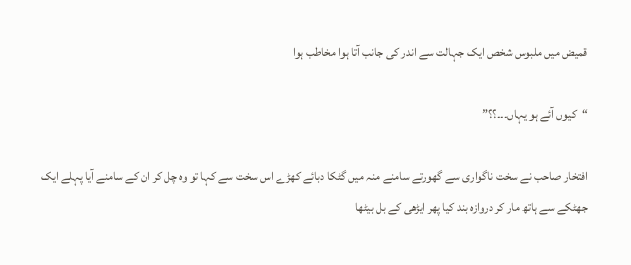قمیض میں ملبوس شخص ایک جہالت سے اندر کی جانب آتا ہوا مخاطب ہوا

“کیوں آئے ہو یہاں۔۔۔؟؟”

افتخار صاحب نے سخت ناگواری سے گھورتے سامنے منہ میں گٹکا دبائے کھڑے اس سخت سے کہا تو وہ چل کر ان کے سامنے آیا پہلے ایک جھٹکے سے ہاتھ مار کر دروازہ بند کیا پھر ایڑھی کے بل بیٹھا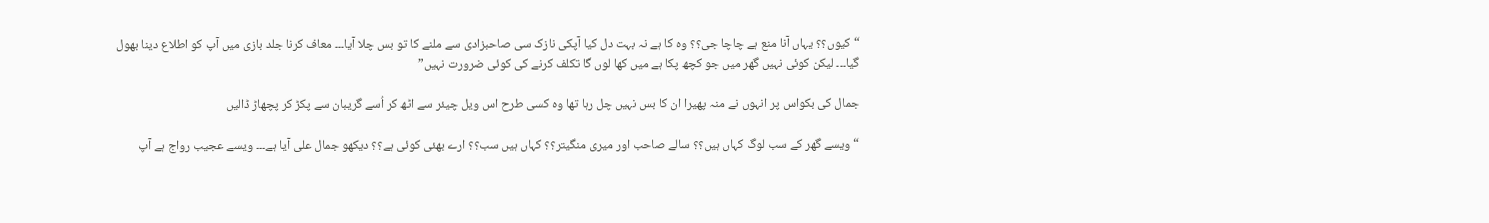“کیوں؟؟ یہاں آنا منع ہے چاچا جی؟؟ وہ کا ہے نہ بہت دل کیا آپکی نازک سی صاحبزادی سے ملنے کا تو بس چلا آیا۔۔۔ معاف کرنا جلد بازی میں آپ کو اطلاع دینا بھول گیا۔۔۔ لیکن کوئی نہیں گھر میں جو کچھ پکا ہے میں کھا لوں گا تکلف کرنے کی کوئی ضرورت نہیں”

جمال کی بکواس پر انہوں نے منہ پھیرا ان کا بس نہیں چل رہا تھا وہ کسی طرح اس ویل چیئر سے اٹھ کر اُسے گریبان سے پکڑ کر پچھاڑ ڈالیں

“ویسے گھر کے سب لوگ کہاں ہیں؟؟ سالے صاحب اور میری منگیتر؟؟ کہاں ہیں سب؟؟ ارے بھئی کوئی ہے؟؟ دیکھو جمال علی آیا ہے۔۔۔ ویسے عجیب رواج ہے آپ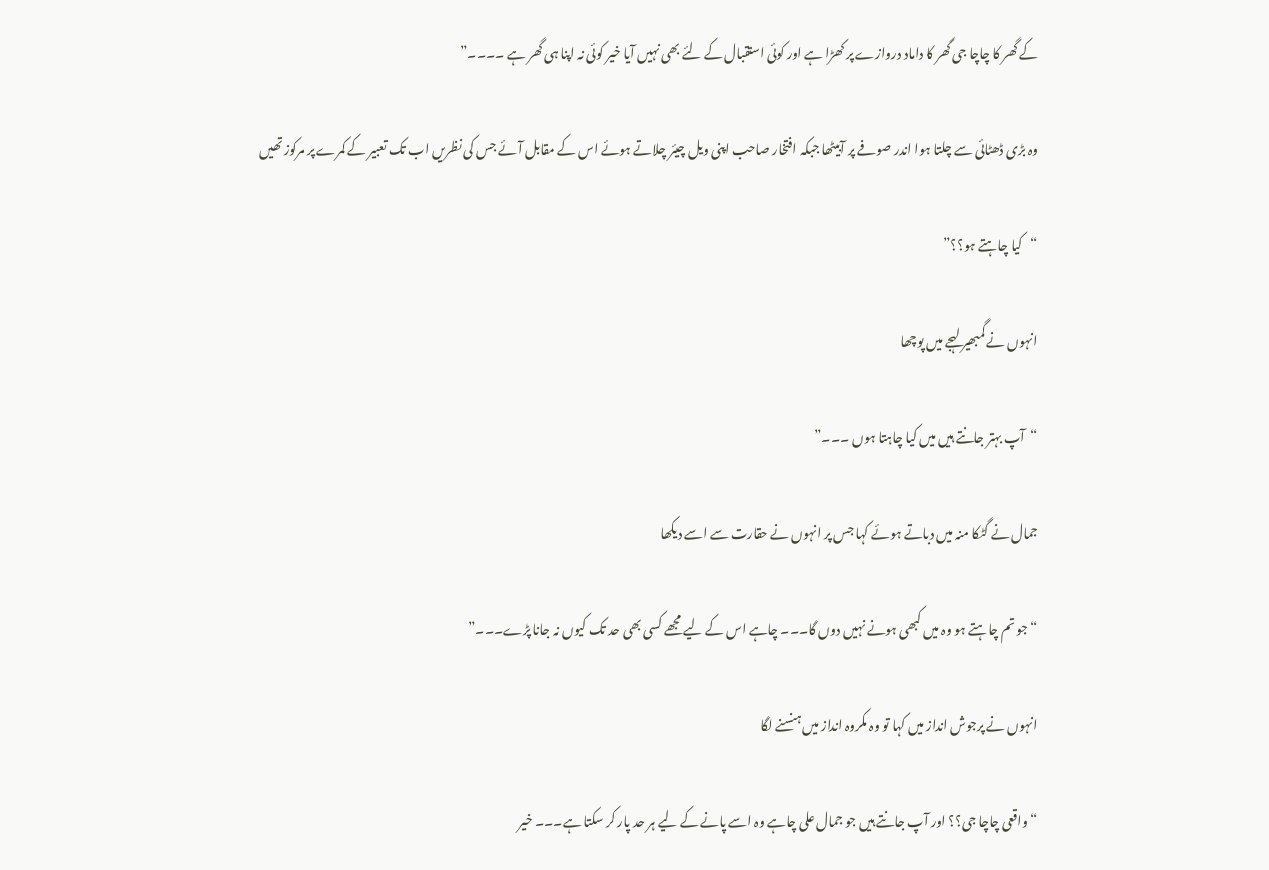کے گھر کا چاچا جی گھر کا داماد دروازے پر کھڑا ہے اور کوئی استقبال کے لئے بھی نہیں آیا خیر کوئی نہ اپنا ہی گھر ہے ۔۔۔۔”

وہ بڑی ڈھٹائی سے چلتا ہوا اندر صوفے پر آبیٹھا جبکہ افتخار صاحب اپنی ویل چیئر چلاتے ہوئے اس کے مقابل آئے جس کی نظریں اب تک تعبیر کے کمرے پر مرکوز تھیں

“کیا چاہتے ہو؟؟”

انہوں نے گمبھیر لہجے میں پوچھا

“آپ بہتر جانتے ہیں میں کیا چاہتا ہوں ۔۔۔”

جمال نے گٹکا منہ میں دباتے ہوئے کہا جس پر انہوں نے حقارت سے اسے دیکھا

“جو تم چاہتے ہو وہ میں کبھی ہونے نہیں دوں گا۔۔۔ چاہے اس کے لیے مجھے کسی بھی حد تک کیوں نہ جانا پڑے۔۔۔”

انہوں نے پرجوش انداز میں کہا تو وہ مکروہ انداز میں ہنسنے لگا

“واقعی چاچا جی؟؟ اور آپ جانتے ہیں جو جمال علی چاہے وہ اسے پانے کے لیے ہر حد پار کر سکتا ہے۔۔۔ خیر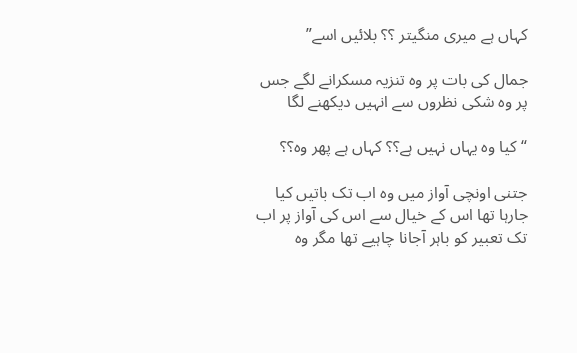کہاں ہے میری منگیتر ؟؟ بلائیں اسے”

جمال کی بات پر وہ تنزیہ مسکرانے لگے جس پر وہ شکی نظروں سے انہیں دیکھنے لگا

“کیا وہ یہاں نہیں ہے؟؟ کہاں ہے پھر وہ؟؟

جتنی اونچی آواز میں وہ اب تک باتیں کیا جارہا تھا اس کے خیال سے اس کی آواز پر اب تک تعبیر کو باہر آجانا چاہیے تھا مگر وہ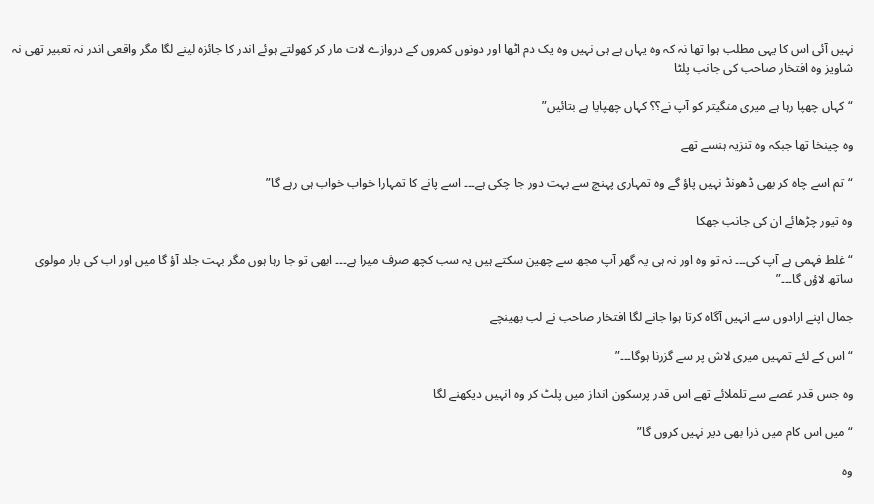نہیں آئی اس کا یہی مطلب ہوا تھا نہ کہ وہ یہاں ہے ہی نہیں وہ یک دم اٹھا اور دونوں کمروں کے دروازے لات مار کر کھولتے ہوئے اندر کا جائزہ لینے لگا مگر واقعی اندر نہ تعبیر تھی نہ شاویز وہ افتخار صاحب کی جانب پلٹا

“کہاں چھپا رہا ہے میری منگیتر کو آپ نے؟؟ کہاں چھپایا ہے بتائیں”

وہ چینخا تھا جبکہ وہ تنزیہ ہنسے تھے

“تم اسے چاہ کر بھی ڈھونڈ نہیں پاؤ گے وہ تمہاری پہنچ سے بہت دور جا چکی ہے۔۔۔ اسے پانے کا تمہارا خواب خواب ہی رہے گا”

وہ تیور چڑھائے ان کی جانب جھکا

“غلط فہمی ہے آپ کی۔۔۔ نہ تو وہ اور نہ ہی یہ گھر آپ مجھ سے چھین سکتے ہیں یہ سب کچھ صرف میرا ہے۔۔۔ ابھی تو جا رہا ہوں مگر بہت جلد آؤ گا میں اور اب کی بار مولوی ساتھ لاؤں گا۔۔۔”

جمال اپنے ارادوں سے انہیں آگاہ کرتا ہوا جانے لگا افتخار صاحب نے لب بھینچے

“اس کے لئے تمہیں میری لاش پر سے گزرنا ہوگا۔۔۔”

وہ جس قدر غصے سے تلملائے تھے اس قدر پرسکون انداز میں پلٹ کر وہ انہیں دیکھنے لگا

“میں اس کام میں ذرا بھی دیر نہیں کروں گا”

وہ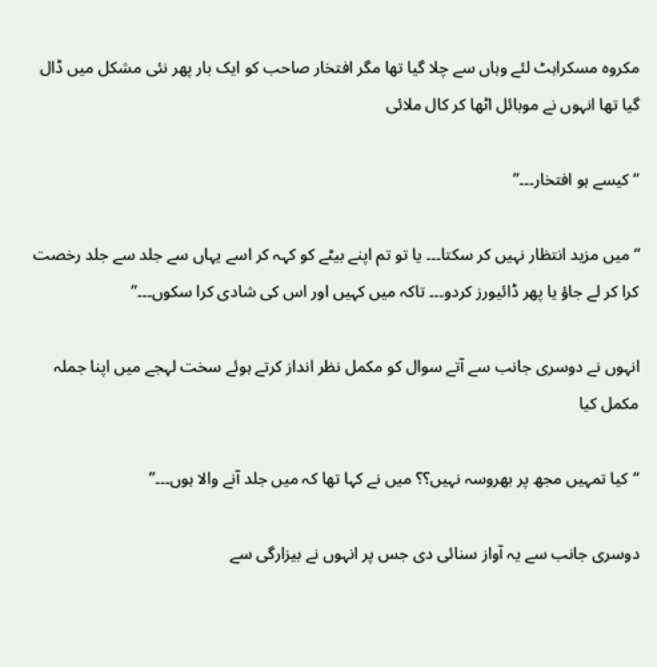مکروہ مسکراہٹ لئے وہاں سے چلا گیا تھا مگر افتخار صاحب کو ایک بار پھر نئی مشکل میں ڈال گیا تھا انہوں نے موبائل اٹھا کر کال ملائی

“کیسے ہو افتخار۔۔۔”

“میں مزید انتظار نہیں کر سکتا۔۔۔ یا تو تم اپنے بیٹے کو کہہ کر اسے یہاں سے جلد سے جلد رخصت کرا کر لے جاؤ یا پھر ڈائیورز کردو۔۔۔ تاکہ میں کہیں اور اس کی شادی کرا سکوں۔۔۔”

انہوں نے دوسری جانب سے آتے سوال کو مکمل نظر انداز کرتے ہوئے سخت لہجے میں اپنا جملہ مکمل کیا

“کیا تمہیں مجھ پر بھروسہ نہیں؟؟ میں نے کہا تھا کہ میں جلد آنے والا ہوں۔۔۔”

دوسری جانب سے یہ آواز سنائی دی جس پر انہوں نے بیزارگی سے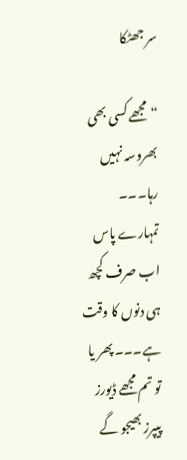سر جھٹکا

“مجھے کسی بھی بھروسہ نہیں رہا۔۔۔ تمہارے پاس اب صرف کچھ ہی دنوں کا وقت ہے۔۔۔ پھر یا تو تم مجھے ڈیورز پیپرز بھیجو گے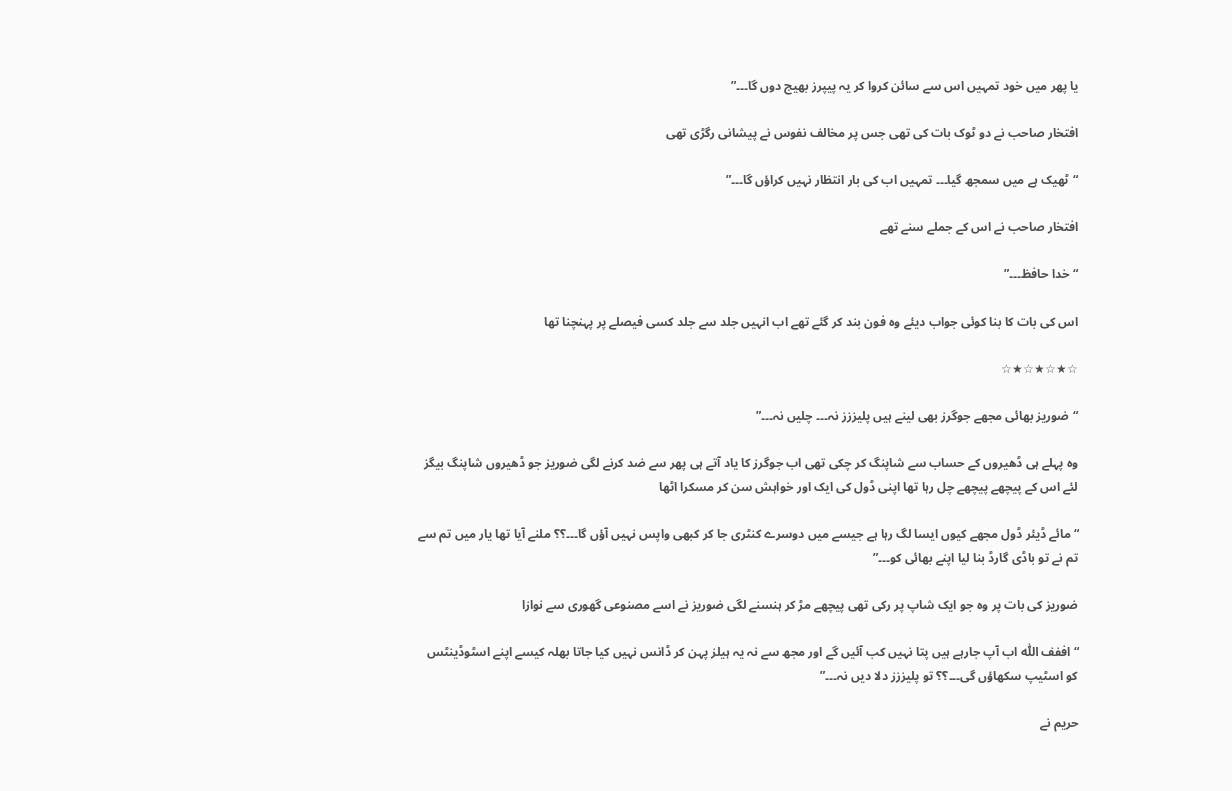یا پھر میں خود تمہیں اس سے سائن کروا کر یہ پیپرز بھیج دوں گا۔۔۔”

افتخار صاحب نے دو ٹوک بات کی تھی جس پر مخالف نفوس نے پیشانی رگڑی تھی

“ٹھیک ہے میں سمجھ گیا۔۔۔ تمہیں اب کی بار انتظار نہیں کراؤں گا۔۔۔”

افتخار صاحب نے اس کے جملے سنے تھے

“خدا حافظ۔۔۔”

اس کی بات کا بنا کوئی جواب دیئے وہ فون بند کر گئے تھے اب انہیں جلد سے جلد کسی فیصلے پر پہنچنا تھا

☆★☆★☆★☆

“ضوریز بھائی مجھے جوگرز بھی لینے ہیں پلیززز نہ۔۔۔ چلیں نہ۔۔۔”

وہ پہلے ہی ڈھیروں کے حساب سے شاپنگ کر چکی تھی اب جوگرز کا یاد آتے ہی پھر سے ضد کرنے لگی ضوریز جو ڈھیروں شاپنگ بیگز لئے اس کے پیچھے پیچھے چل رہا تھا اپنی ڈول کی ایک اور خواہش سن کر مسکرا اٹھا

“مائے ڈیئر ڈول مجھے کیوں ایسا لگ رہا ہے جیسے میں دوسرے کنٹری جا کر کبھی واپس نہیں آؤں گا۔۔۔؟؟ ملنے آیا تھا یار میں تم سے تم نے تو باڈی گارڈ بنا لیا اپنے بھائی کو۔۔۔”

ضوریز کی بات پر وہ جو ایک شاپ پر رکی تھی پیچھے مڑ کر ہنسنے لگی ضوریز نے اسے مصنوعی گھوری سے نوازا

“اففف اللّٰہ اب آپ جارہے ہیں پتا نہیں کب آئیں گے اور مجھ سے نہ یہ ہیلز پہن کر ڈانس نہیں کیا جاتا بھلہ کیسے اپنے اسٹوڈینٹس کو اسٹیپ سکھاؤں گی۔۔۔؟؟ تو پلیززز دلا دیں نہ۔۔۔”

حریم نے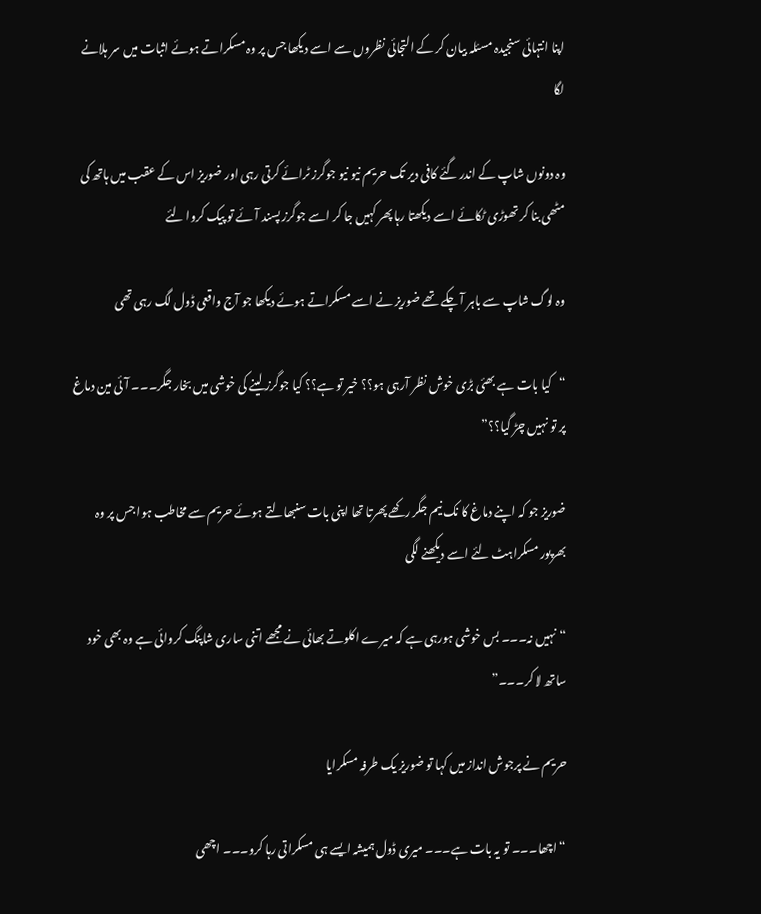اپنا انتہائی سنجیدہ مسئلہ بیان کر کے التجائی نظروں سے اسے دیکھا جس پر وہ مسکراتے ہوئے اثبات میں سر ہلانے لگا

وہ دونوں شاپ کے اندر گئے کافی دیر تک حریم نیو نیو جوگرز ٹرائے کرتی رہی اور ضوریز اس کے عقب میں ہاتھ کی مٹھی بنا کر تھوڑی ٹکائے اسے دیکھتا رہا پھر کہیں جا کر اسے جوگرز پسند آئے تو پیک کروا لئے

وہ لوگ شاپ سے باہر آ چکے تھے ضوریز نے اسے مسکراتے ہوئے دیکھا جو آج واقعی ڈول لگ رہی تھی

“کیا بات ہے بھئی بڑی خوش نظر آرہی ہو؟؟ خیر تو ہے؟؟ کیا جوگرز لینے کی خوشی میں بخار جگر۔۔۔ آئی مین دماغ پر تو نہیں چڑ گیا؟؟”

ضوریز جو کہ اپنے دماغ کا نک نیم جگر رکھے پھرتا تھا اپنی بات سنبھالتے ہوئے حریم سے مخاطب ہوا جس پر وہ بھرپور مسکراہٹ لئے اسے دیکھنے لگی

“نہیں نہ۔۔۔ بس خوشی ہورہی ہے کہ میرے اکلوتے بھائی نے مجھے اتنی ساری شاپنگ کروائی ہے وہ بھی خود ساتھ لا کر۔۔۔”

حریم نے پرجوش انداز میں کہا تو ضوریز یک طرفہ مسکرایا

“اچھا۔۔۔ تو یہ بات ہے۔۔۔ میری ڈول ہمیشہ ایسے ہی مسکراتی رہا کرو۔۔۔ اچھی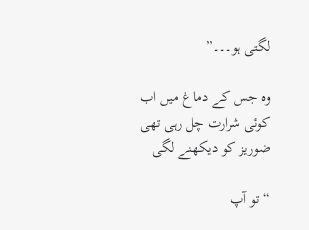لگتی ہو۔۔۔”

وہ جس کے دماغ میں اب کوئی شرارت چل رہی تھی ضوریز کو دیکھنے لگی

“تو آپ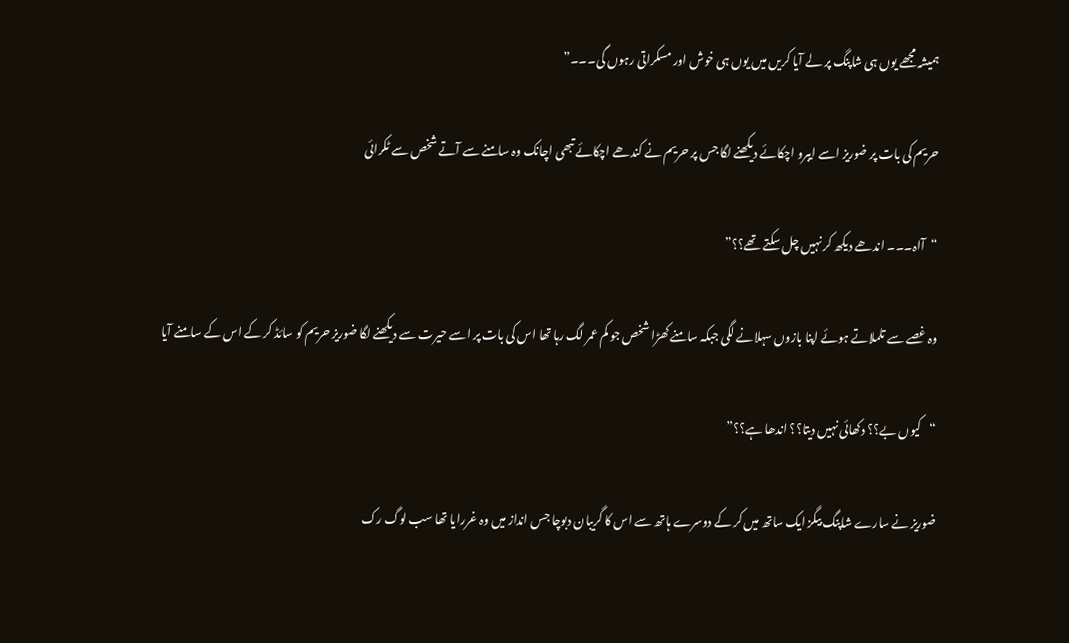ہمیشہ مجھے یوں ہی شاپنگ پر لے آیا کریں میں یوں ہی خوش اور مسکراتی رہوں گی۔۔۔”

حریم کی بات پر ضوریز اسے ایبرو اچکائے دیکھنے لگا جس پر حریم نے کندھے اچکائے تبھی اچانک وہ سامنے سے آتے شخص سے ٹکرائی

“آاہ۔۔۔ اندھے دیکھ کر نہیں چل سکتے تھے؟؟”

وہ غصے سے تلملاتے ہوئے اپنا بازوں سہلانے لگی جبکہ سامنے کھڑا شخص جو کم عمر لگ رہا تھا اس کی بات پر اسے حیرت سے دیکھنے لگا ضوریز حریم کو سائڈ کر کے اس کے سامنے آیا

“کیوں بے؟؟ دکھائی نہیں دیتا؟؟ اندھا ہے؟؟”

ضوریز نے سارے شاپنگ بیگز ایک ساتھ میں کر کے دوسرے ہاتھ سے اس کا گریبان دبوچا جس انداز میں وہ غررایا تھا سب لوگ رک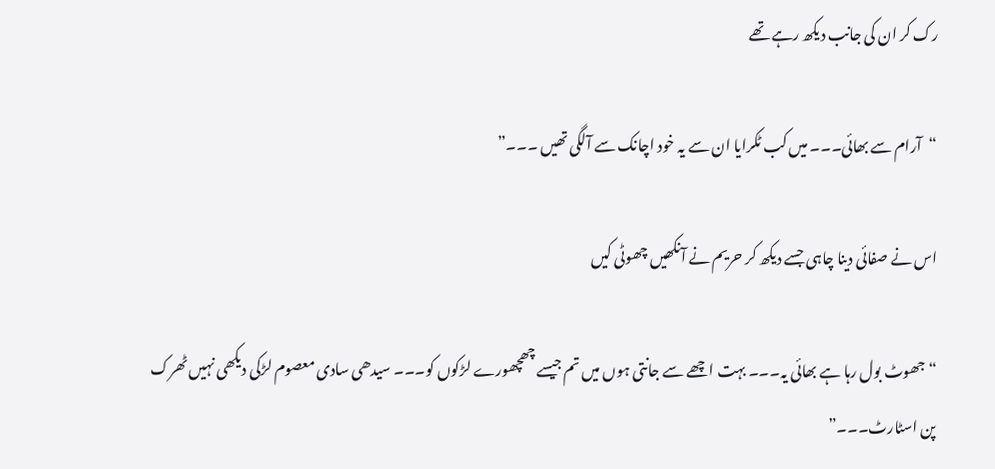رک کر ان کی جانب دیکھ رہے تھے

“آرام سے بھائی۔۔۔ میں کب ٹکرایا ان سے یہ خود اچانک سے آلگی تھیں ۔۔۔”

اس نے صفائی دینا چاہی جسے دیکھ کر حریم نے آنکھیں چھوٹی کیں

“جھوٹ بول رہا ہے بھائی یہ۔۔۔ بہت اچھے سے جانتی ہوں میں تم جیسے چھچھورے لڑکوں کو۔۔۔ سیدھی سادی معصوم لڑکی دیکھی نہیں ٹھرک پن اسٹارٹ۔۔۔”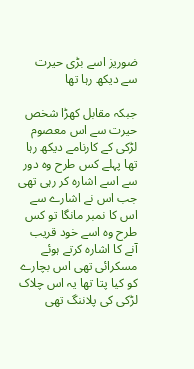ضوریز اسے بڑی حیرت سے دیکھ رہا تھا

جبکہ مقابل کھڑا شخص حیرت سے اس معصوم لڑکی کے کارنامے دیکھ رہا تھا پہلے کس طرح وہ دور سے اسے اشارہ کر رہی تھی جب اس نے اشارے سے اس کا نمبر مانگا تو کس طرح وہ اسے خود قریب آنے کا اشارہ کرتے ہوئے مسکرائی تھی اس بچارے کو کیا پتا تھا یہ اس چلاک لڑکی کی پلاننگ تھی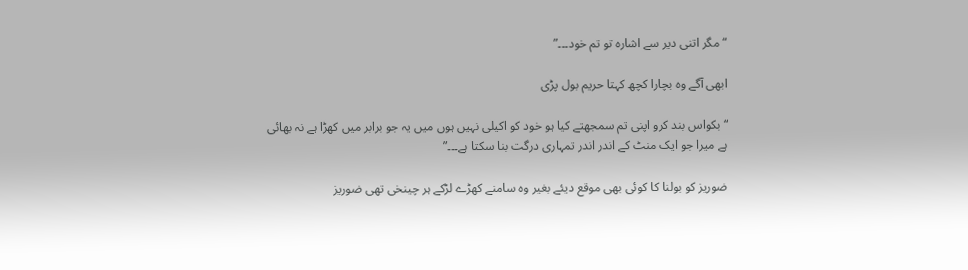“مگر اتنی دیر سے اشارہ تو تم خود۔۔۔”

ابھی آگے وہ بچارا کچھ کہتا حریم بول پڑی

“بکواس بند کرو اپنی تم سمجھتے کیا ہو خود کو اکیلی نہیں ہوں میں یہ جو برابر میں کھڑا ہے نہ بھائی ہے میرا جو ایک منٹ کے اندر اندر تمہاری درگت بنا سکتا ہے۔۔۔”

ضوریز کو بولنا کا کوئی بھی موقع دیئے بغیر وہ سامنے کھڑے لڑکے ہر چینخی تھی ضوریز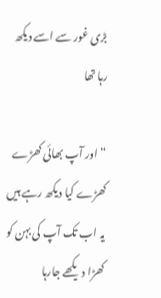بڑی غور سے اسے دیکھ رہا تھا

“اور آپ بھائی کھڑے کھڑے کیا دیکھ رہے ہیں یہ اب تک آپ کی بہن کو کھڑا دیکھے جارہا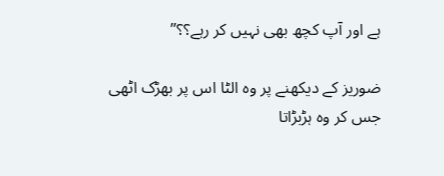ہے اور آپ کچھ بھی نہیں کر رہے؟؟”

ضوریز کے دیکھنے پر وہ الٹا اس پر بھڑک اٹھی جس کر وہ ہڑبڑاتا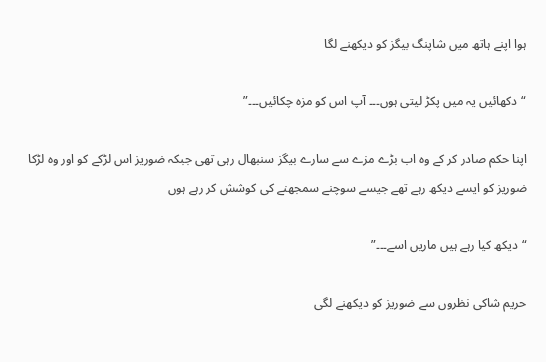ہوا اپنے ہاتھ میں شاپنگ بیگز کو دیکھنے لگا

“دکھائیں یہ میں پکڑ لیتی ہوں۔۔۔ آپ اس کو مزہ چکائیں۔۔۔”

اپنا حکم صادر کر کے وہ اب بڑے مزے سے سارے بیگز سنبھال رہی تھی جبکہ ضوریز اس لڑکے کو اور وہ لڑکا ضوریز کو ایسے دیکھ رہے تھے جیسے سوچنے سمجھنے کی کوشش کر رہے ہوں

“دیکھ کیا رہے ہیں ماریں اسے۔۔۔”

حریم شاکی نظروں سے ضوریز کو دیکھنے لگی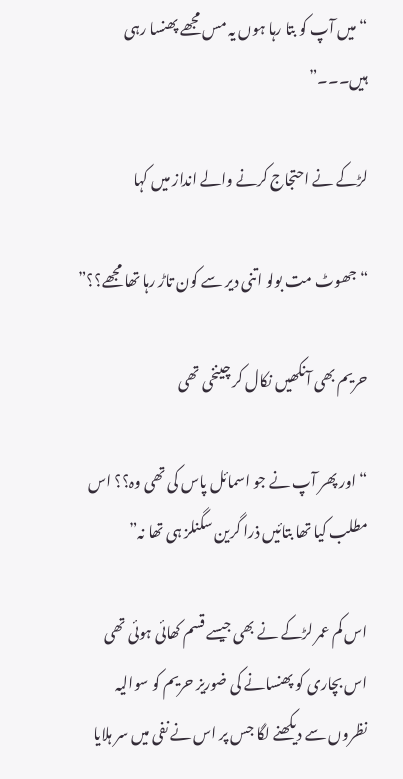“میں آپ کو بتا رہا ہوں یہ مس مجھے پھنسا رہی ہیں۔۔۔”

لڑکے نے احتجاج کرنے والے انداز میں کہا

“جھوٹ مت بولو اتنی دیر سے کون تاڑ رہا تھا مجھے؟؟”

حریم بھی آنکھیں نکال کر چینخی تھی

“اور پھر آپ نے جو اسمائل پاس کی تھی وہ؟؟ اس مطلب کیا تھا بتائیں ذرا گرین سگنلز ہی تھا نہ”

اس کم عمر لڑکے نے بھی جیسے قسم کھائی ہوئی تھی اس بچاری کو پھنسانے کی ضوریز حریم کو سوالیہ نظروں سے دیکھنے لگا جس پر اس نے نفی میں سر ہلایا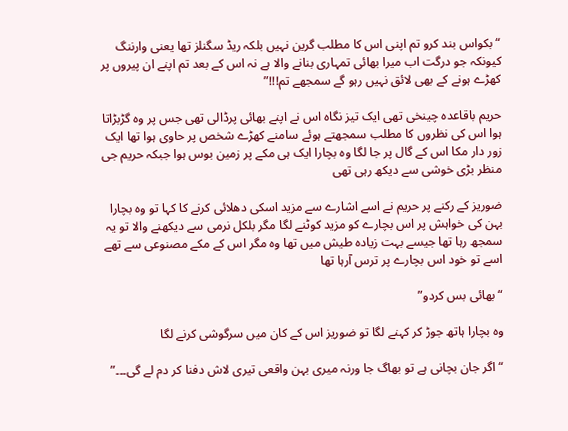“بکواس بند کرو تم اپنی اس کا مطلب گرین نہیں بلکہ ریڈ سگنلز تھا یعنی وارننگ کیونکہ جو درگت اب میرا بھائی تمہاری بنانے والا ہے نہ اس کے بعد تم اپنے ان پیروں پر کھڑے ہونے کے بھی لائق نہیں رہو گے سمجھے تم!!!”

حریم باقاعدہ چینخی تھی ایک تیز نگاہ اس نے اپنے بھائی پرڈالی تھی جس پر وہ گڑبڑاتا ہوا اس کی نظروں کا مطلب سمجھتے ہوئے سامنے کھڑے شخص پر حاوی ہوا تھا ایک زور دار مکا اس کے گال پر جا لگا وہ بچارا ایک ہی مکے پر زمین بوس ہوا جبکہ حریم جی منظر بڑی خوشی سے دیکھ رہی تھی

ضوریز کے رکنے پر حریم نے اسے اشارے سے مزید اسکی دھلائی کرنے کا کہا تو وہ بچارا بہن کی خواہش پر اس بچارے کو مزید کوٹنے لگا مگر بلکل نرمی سے دیکھنے والا تو یہ سمجھ رہا تھا جیسے بہت زیادہ طیش میں تھا وہ مگر اس کے مکے مصنوعی سے تھے اسے تو خود اس بچارے پر ترس آرہا تھا

“بھائی بس کردو”

وہ بچارا ہاتھ جوڑ کر کہنے لگا تو ضوریز اس کے کان میں سرگوشی کرنے لگا

“اگر جان بچانی ہے تو بھاگ جا ورنہ میری بہن واقعی تیری لاش دفنا کر دم لے گی۔۔۔”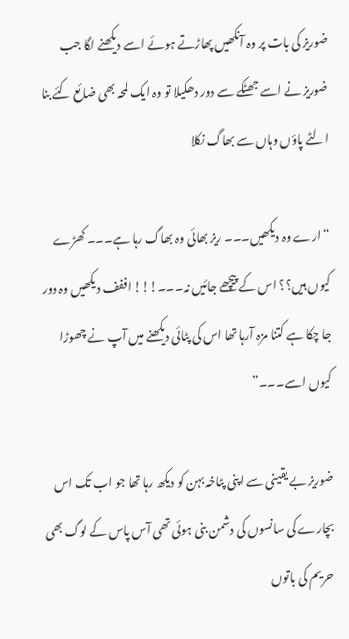ضوریز کی بات پر وہ آنکھیں پھاڑتے ہوئے اسے دیکھنے لگا جب ضوریز نے اسے جھٹکے سے دور دھکیلا تو وہ ایک لمحہ بھی ضائع کئے بنا الٹے پاؤں وہاں سے بھاگ نکلا

“ارے وہ دیکھیں۔۔۔ ریز بھائی وہ بھاگ رہا ہے۔۔۔ کھڑے کیوں ہیں؟؟ اس کے پیچھے جائیں نہ۔۔۔!!! اففف دیکھیں وہ دور جا چکا ہے کتنا مزہ آرہا تھا اس کی پٹائی دیکھنے میں آپ نے چھوڑا کیوں اسے۔۔۔”

ضوریز بے یقینی سے اپنی پٹاخہ بہن کو دیکھ رہا تھا جو اب تک اس بچارے کی سانسوں کی دشمن بنی ہوئی تھی آس پاس کے لوگ بھی حریم کی باتوں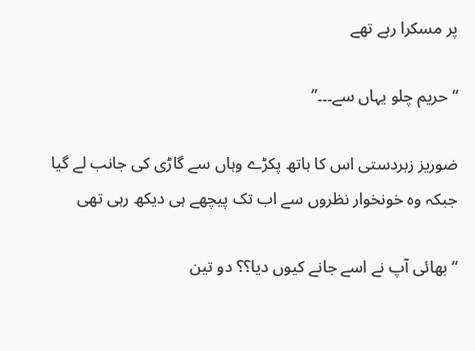پر مسکرا رہے تھے

“حریم چلو یہاں سے۔۔۔”

ضوریز زبردستی اس کا ہاتھ پکڑے وہاں سے گاڑی کی جانب لے گیا جبکہ وہ خونخوار نظروں سے اب تک پیچھے ہی دیکھ رہی تھی

“بھائی آپ نے اسے جانے کیوں دیا؟؟ دو تین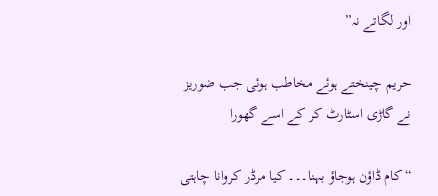اور لگاتے نہ”

حریم چینختے ہوئے مخاطب ہوئی جب ضوریز نے گاڑی اسٹارٹ کر کے اسے گھورا

“کام ڈاؤن ہوجاؤ بہنا۔۔۔ کیا مرڈر کروانا چاہتی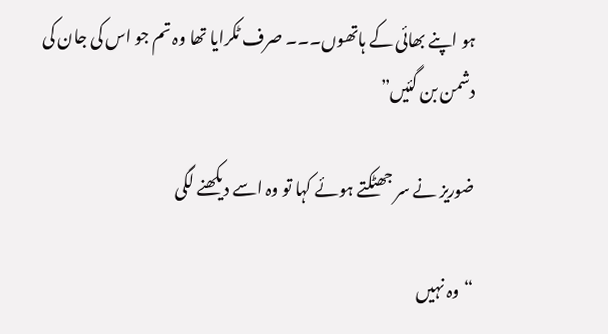ہو اپنے بھائی کے ہاتھوں۔۔۔ صرف ٹکرایا تھا وہ تم جو اس کی جان کی دشمن بن گئیں”

ضوریز نے سر جھٹکتے ہوئے کہا تو وہ اسے دیکھنے لگی

“وہ نہیں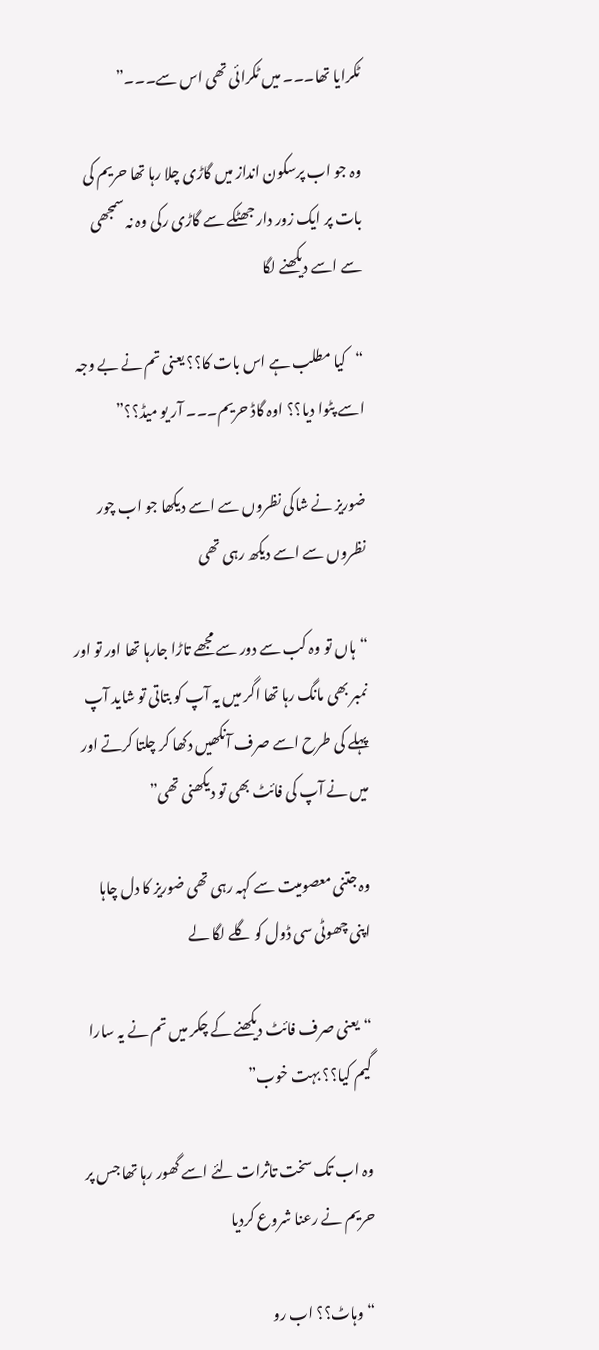ٹکرایا تھا۔۔۔ میں ٹکرائی تھی اس سے۔۔۔”

وہ جو اب پرسکون انداز میں گاڑی چلا رہا تھا حریم کی بات پر ایک زور دار جھٹکے سے گاڑی رکی وہ نہ سمجھی سے اسے دیکھنے لگا

“کیا مطلب ہے اس بات کا؟؟ یعنی تم نے بے وجہ اسے پٹوا دیا؟؟ اوہ گاڈ حریم۔۔۔ آر یو میڈ؟؟”

ضوریز نے شاکی نظروں سے اسے دیکھا جو اب چور نظروں سے اسے دیکھ رہی تھی

“ہاں تو وہ کب سے دور سے مجھے تاڑا جارہا تھا اور تو اور نمبر بھی مانگ رہا تھا اگر میں یہ آپ کو بتاتی تو شاید آپ پہلے کی طرح اسے صرف آنکھیں دکھا کر چلتا کرتے اور میں نے آپ کی فائٹ بھی تو دیکھنی تھی”

وہ جتنی معصومیت سے کہہ رہی تھی ضوریز کا دل چاہا اپنی چھوٹی سی ڈول کو گلے لگا لے

“یعنی صرف فائٹ دیکھنے کے چکر میں تم نے یہ سارا گیم کیا؟؟ بہت خوب”

وہ اب تک سخت تاثرات لئے اسے گھور رہا تھا جس پر حریم نے رعنا شروع کردیا

“وہاٹ؟؟ اب رو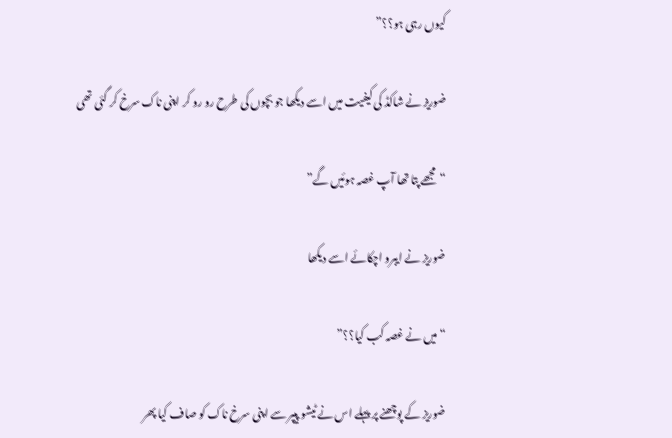کیوں رہی ہو؟؟”

ضوریز نے شاکڈ کی کیفیت میں اسے دیکھا جو بچوں کی طرح رو رو کر اپنی ناک سرخ کر گئی تھی

“مجھے پتا تھا آپ غصہ ہوئیں گے”

ضوریز نے ایبرو اچکائے اسے دیکھا

“میں نے غصہ کب کیا؟؟”

ضوریز کے پوچھنے پر پہلے اس نے ٹیشو پیپر سے اپنی سرخ ناک کو صاف کیا پھر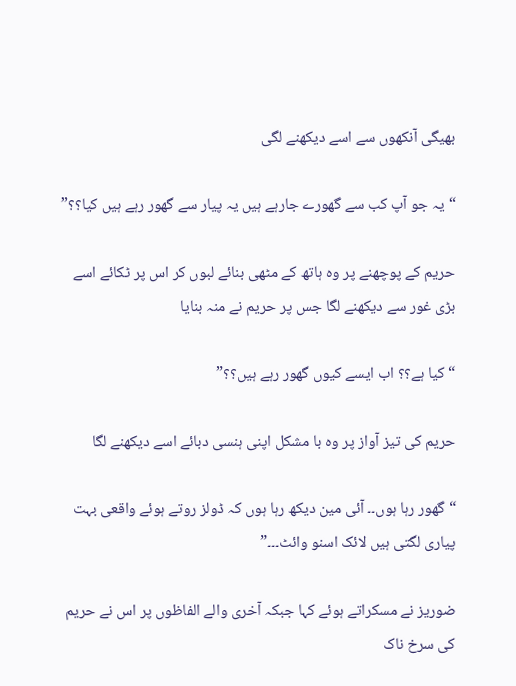بھیگی آنکھوں سے اسے دیکھنے لگی

“یہ جو آپ کب سے گھورے جارہے ہیں یہ پیار سے گھور رہے ہیں کیا؟؟”

حریم کے پوچھنے پر وہ ہاتھ کے مٹھی بنائے لبوں کر اس پر ٹکائے اسے بڑی غور سے دیکھنے لگا جس پر حریم نے منہ بنایا

“کیا ہے؟؟ اب ایسے کیوں گھور رہے ہیں؟؟”

حریم کی تیز آواز پر وہ با مشکل اپنی ہنسی دبائے اسے دیکھنے لگا

“گھور رہا ہوں۔۔ آئی مین دیکھ رہا ہوں کہ ڈولز روتے ہوئے واقعی بہت پیاری لگتی ہیں لائک اسنو وائٹ۔۔۔”

ضوریز نے مسکراتے ہوئے کہا جبکہ آخری والے الفاظوں پر اس نے حریم کی سرخ ناک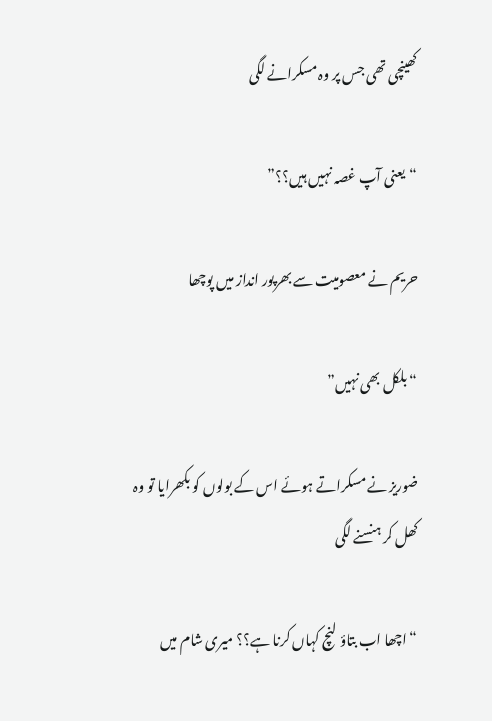کھینچی تھی جس پر وہ مسکرانے لگی

“یعنی آپ غصہ نہیں ہیں؟؟”

حریم نے معصومیت سے بھرپور انداز میں پوچھا

“بلکل بھی نہیں”

ضوریز نے مسکراتے ہوئے اس کے بولوں کو بکھرایا تو وہ کھل کر ہنسنے لگی

“اچھا اب بتاؤ لنچ کہاں کرنا ہے؟؟ میری شام میں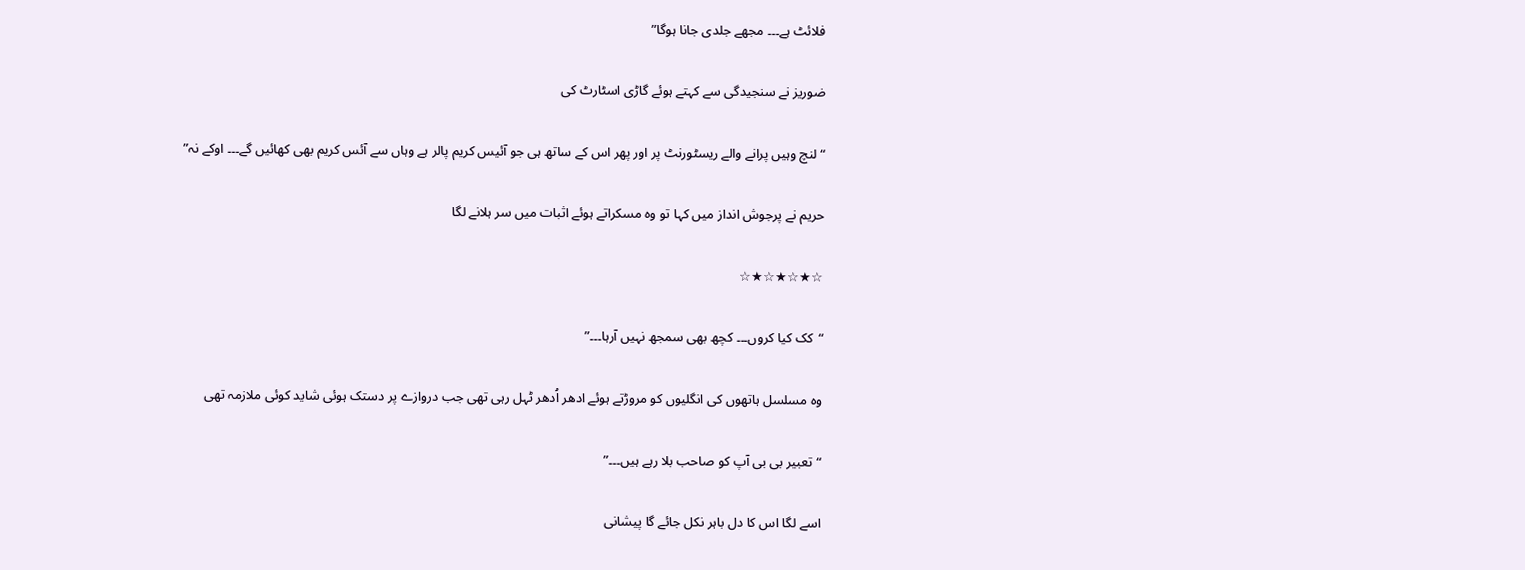فلائٹ ہے۔۔۔ مجھے جلدی جانا ہوگا”

ضوریز نے سنجیدگی سے کہتے ہوئے گاڑی اسٹارٹ کی

“لنچ وہیں پرانے والے ریسٹورنٹ پر اور پھر اس کے ساتھ ہی جو آئیس کریم پالر ہے وہاں سے آئس کریم بھی کھائیں گے۔۔۔ اوکے نہ”

حریم نے پرجوش انداز میں کہا تو وہ مسکراتے ہوئے اثبات میں سر ہلانے لگا

☆★☆★☆★☆

“کک کیا کروں۔۔۔ کچھ بھی سمجھ نہیں آرہا۔۔۔”

وہ مسلسل ہاتھوں کی انگلیوں کو مروڑتے ہوئے ادھر اُدھر ٹہل رہی تھی جب دروازے پر دستک ہوئی شاید کوئی ملازمہ تھی

“تعبیر بی بی آپ کو صاحب بلا رہے ہیں۔۔۔”

اسے لگا اس کا دل باہر نکل جائے گا پیشانی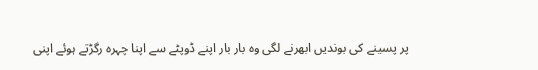پر پسینے کی بوندیں ابھرنے لگی وہ بار بار اپنے ڈوپٹے سے اپنا چہرہ رگڑتے ہوئے اپنی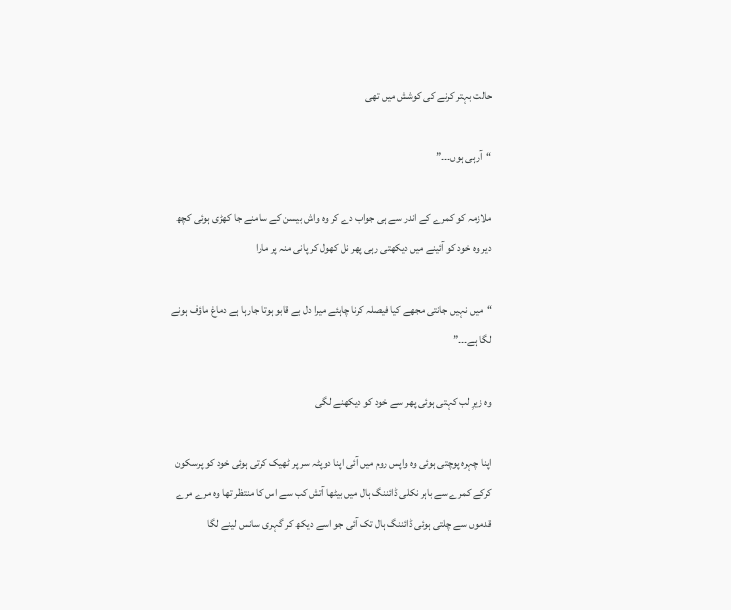حالت بہتر کرنے کی کوشش میں تھی

“آرہی ہوں۔۔۔”

ملازمہ کو کمرے کے اندر سے ہی جواب دے کر وہ واش بیسن کے سامنے جا کھڑی ہوئی کچھ دیر وہ خود کو آئینے میں دیکھتی رہی پھر نل کھول کر پانی منہ پر مارا

“میں نہیں جانتی مجھے کیا فیصلہ کرنا چاہئے میرا دل بے قابو ہوتا جارہا ہے دماغ ماؤف ہونے لگا ہے۔۔۔”

وہ زیرِ لب کہتی ہوئی پھر سے خود کو دیکھنے لگی

اپنا چہرہ پوچتی ہوئی وہ واپس روم میں آئی اپنا دوپٹہ سر پر ٹھیک کرتی ہوئی خود کو پرسکون کرکے کمرے سے باہر نکلی ڈائننگ ہال میں بیٹھا آتش کب سے اس کا منتظر تھا وہ مرے مرے قدموں سے چلتی ہوئی ڈائننگ ہال تک آئی جو اسے دیکھ کر گہری سانس لینے لگا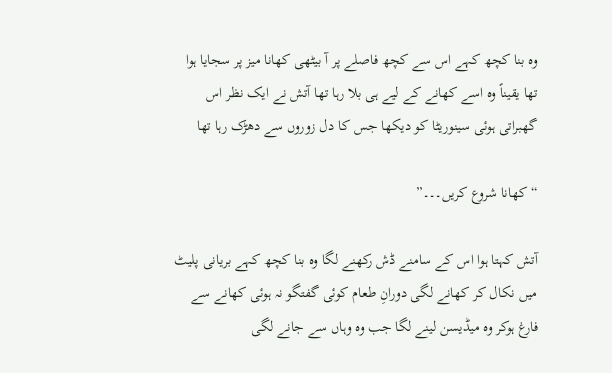وہ بنا کچھ کہے اس سے کچھ فاصلے پر آ بیٹھی کھانا میز پر سجایا ہوا تھا یقیناً وہ اسے کھانے کے لیے ہی بلا رہا تھا آتش نے ایک نظر اس گھبراتی ہوئی سینوریٹا کو دیکھا جس کا دل زوروں سے دھڑک رہا تھا

“کھانا شروع کریں۔۔۔”

آتش کہتا ہوا اس کے سامنے ڈش رکھنے لگا وہ بنا کچھ کہے بریانی پلیٹ میں نکال کر کھانے لگی دورانِ طعام کوئی گفتگو نہ ہوئی کھانے سے فارغ ہوکر وہ میڈیسن لینے لگا جب وہ وہاں سے جانے لگی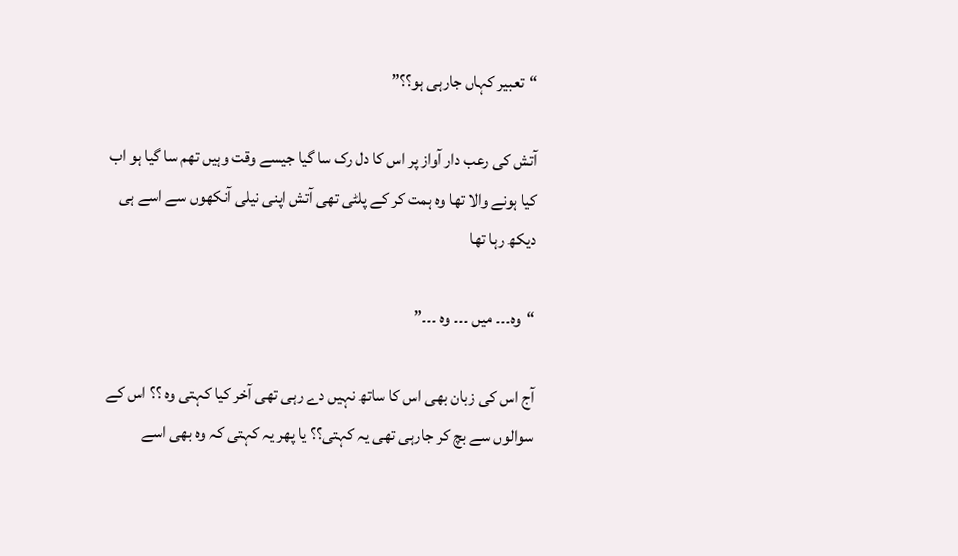“تعبیر کہاں جارہی ہو؟؟”

آتش کی رعب دار آواز پر اس کا دل رک سا گیا جیسے وقت وہیں تھم سا گیا ہو اب کیا ہونے والا تھا وہ ہمت کر کے پلٹی تھی آتش اپنی نیلی آنکھوں سے اسے ہی دیکھ رہا تھا

“وہ۔۔۔ میں ۔۔۔ وہ ۔۔۔”

آج اس کی زبان بھی اس کا ساتھ نہیں دے رہی تھی آخر کیا کہتی وہ ؟؟ اس کے سوالوں سے بچ کر جارہی تھی یہ کہتی؟؟ یا پھر یہ کہتی کہ وہ بھی اسے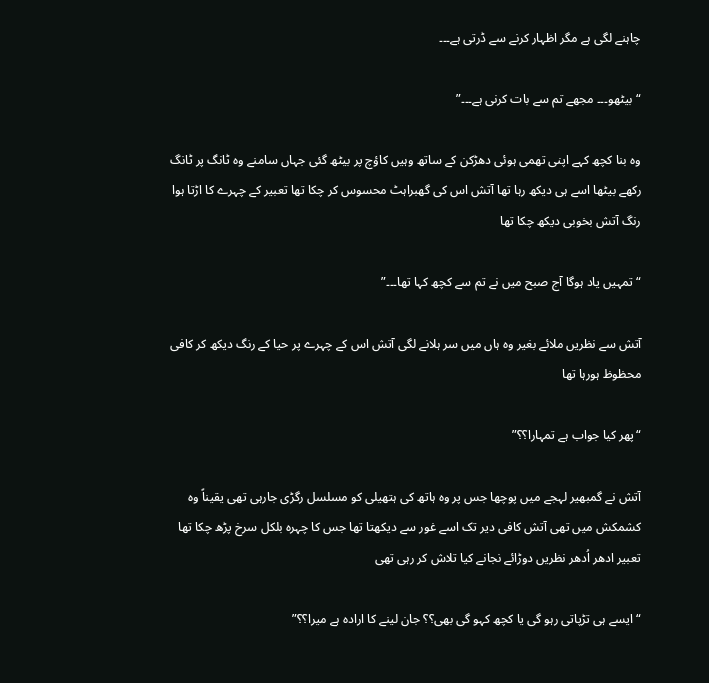چاہنے لگی ہے مگر اظہار کرنے سے ڈرتی ہے۔۔۔

“بیٹھو۔۔۔ مجھے تم سے بات کرنی ہے۔۔۔”

وہ بنا کچھ کہے اپنی تھمی ہوئی دھڑکن کے ساتھ وہیں کاؤچ پر بیٹھ گئی جہاں سامنے وہ ٹانگ پر ٹانگ رکھے بیٹھا اسے ہی دیکھ رہا تھا آتش اس کی گھبراہٹ محسوس کر چکا تھا تعبیر کے چہرے کا اڑتا ہوا رنگ آتش بخوبی دیکھ چکا تھا

“تمہیں یاد ہوگا آج صبح میں نے تم سے کچھ کہا تھا۔۔۔”

آتش سے نظریں ملائے بغیر وہ ہاں میں سر ہلانے لگی آتش اس کے چہرے پر حیا کے رنگ دیکھ کر کافی محظوظ ہورہا تھا

“پھر کیا جواب ہے تمہارا؟؟”

آتش نے گمبھیر لہجے میں پوچھا جس پر وہ ہاتھ کی ہتھیلی کو مسلسل رگڑی جارہی تھی یقیناً وہ کشمکش میں تھی آتش کافی دیر تک اسے غور سے دیکھتا تھا جس کا چہرہ بلکل سرخ پڑھ چکا تھا تعبیر ادھر اُدھر نظریں دوڑائے نجانے کیا تلاش کر رہی تھی

“ایسے ہی تڑپاتی رہو گی یا کچھ کہو گی بھی؟؟ جان لینے کا ارادہ ہے میرا؟؟”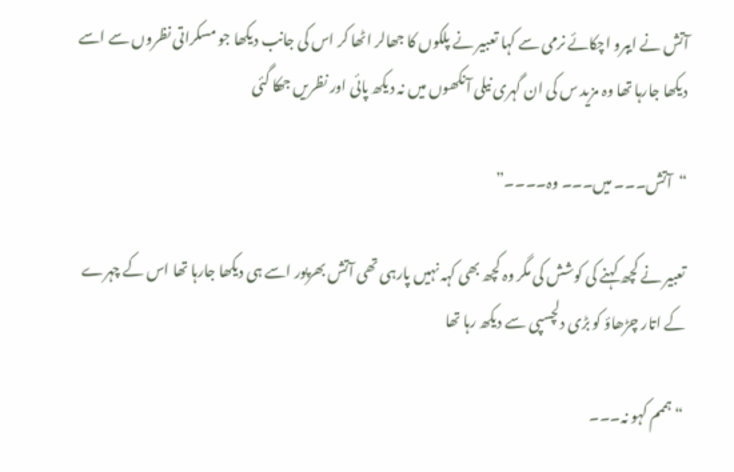آتش نے ایبرو اچکائے نرمی سے کہا تعبیر نے پلکوں کا جھالر اٹھا کر اس کی جانب دیکھا جو مسکراتی نظروں سے اسے دیکھا جارہا تھا وہ مزید س کی ان گہری نیلی آنکھوں میں نہ دیکھ پائی اور نظریں جھکا گئی

“آتش۔۔۔ میں۔۔۔ وہ۔۔۔۔”

تعبیر نے کچھ کہنے کی کوشش کی مگر وہ کچھ بھی کہہ نہیں پارہی تھی آتش بھرپور اسے ہی دیکھا جارہا تھا اس کے چہرے کے اتار چڑھاؤ کو بڑی دلچسپی سے دیکھ رہا تھا

“ہممم کہو نہ۔۔۔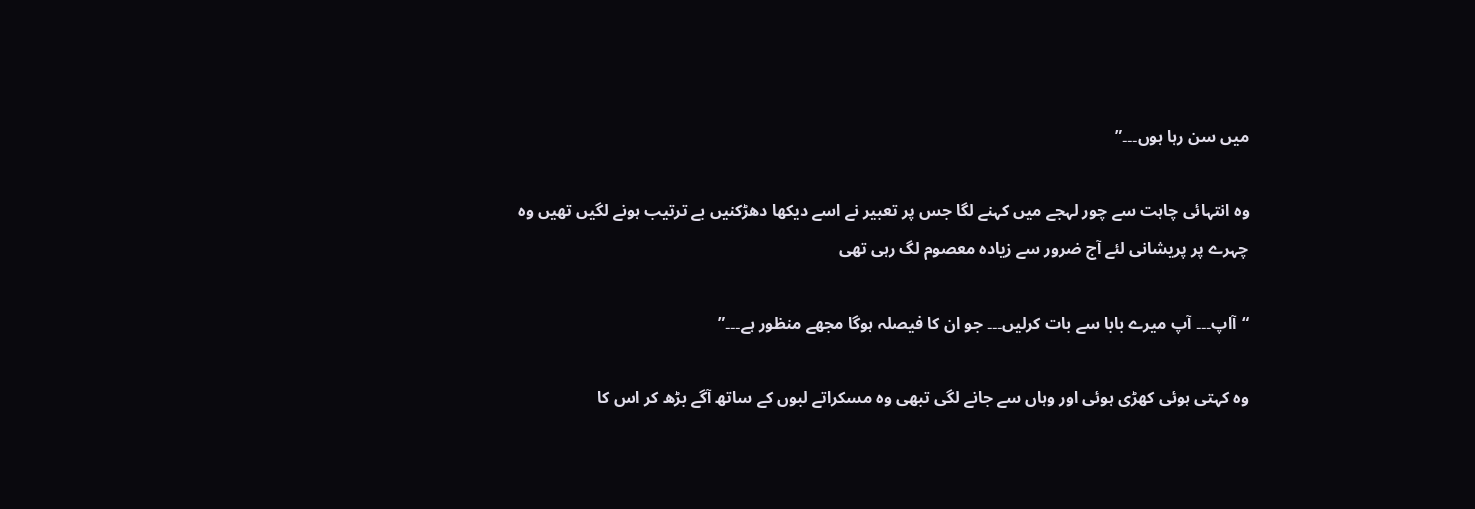میں سن رہا ہوں۔۔۔”

وہ انتہائی چاہت سے چور لہجے میں کہنے لگا جس پر تعبیر نے اسے دیکھا دھڑکنیں بے ترتیب ہونے لگیں تھیں وہ چہرے پر پریشانی لئے آج ضرور سے زیادہ معصوم لگ رہی تھی

“آاپ۔۔۔ آپ میرے بابا سے بات کرلیں۔۔۔ جو ان کا فیصلہ ہوگا مجھے منظور ہے۔۔۔”

وہ کہتی ہوئی کھڑی ہوئی اور وہاں سے جانے لگی تبھی وہ مسکراتے لبوں کے ساتھ آگے بڑھ کر اس کا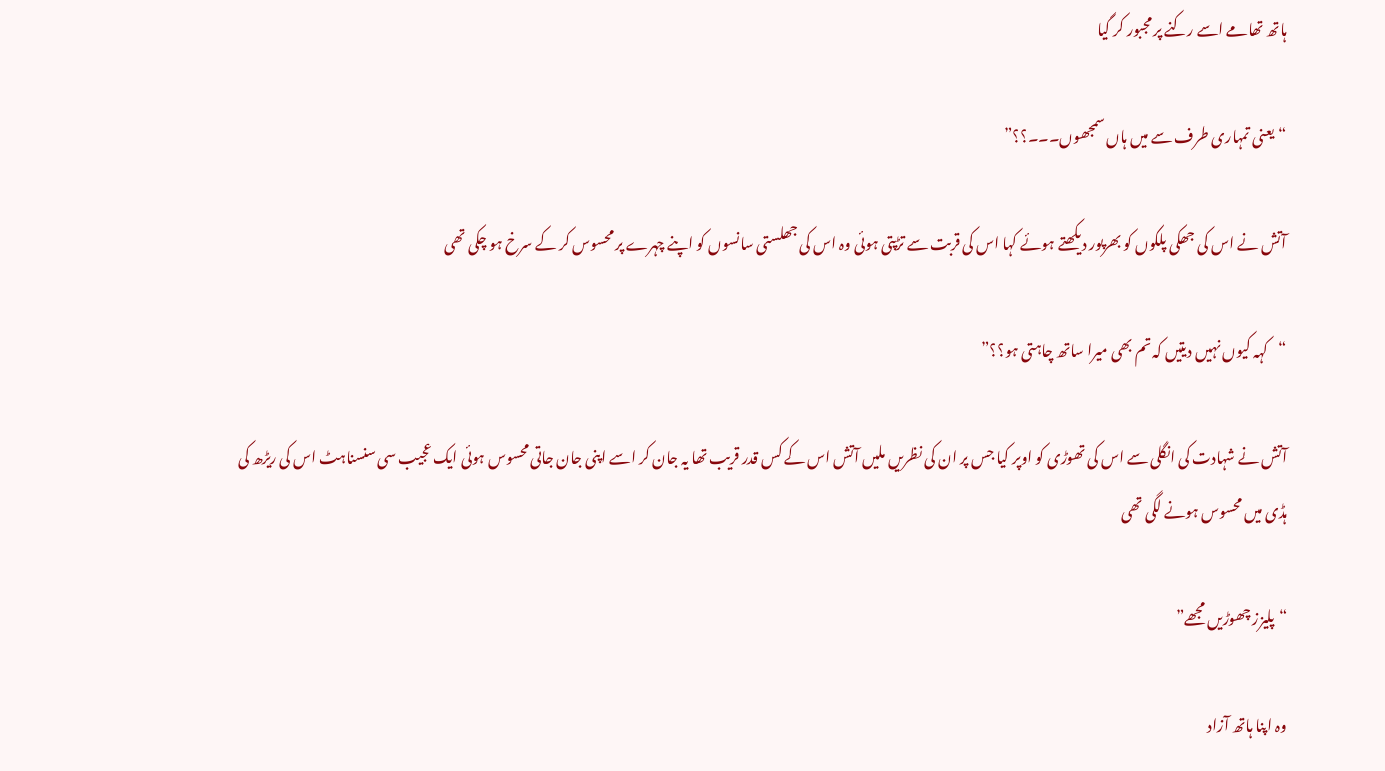ہاتھ تھامے اسے رکنے پر مجبور کر گیا

“یعنی تمہاری طرف سے میں ہاں سمجھوں۔۔۔؟؟”

آتش نے اس کی جھکی پلکوں کو بھرپور دیکھتے ہوئے کہا اس کی قربت سے تڑپتی ہوئی وہ اس کی جھلستی سانسوں کو اپنے چہرے پر محسوس کر کے سرخ ہو چکی تھی

“کہہ کیوں نہیں دیتیں کہ تم بھی میرا ساتھ چاہتی ہو؟؟”

آتش نے شہادت کی انگلی سے اس کی تھوڑی کو اوپر کیا جس پر ان کی نظریں ملیں آتش اس کے کس قدر قریب تھا یہ جان کر اسے اپنی جان جاتی محسوس ہوئی ایک عجیب سی سنسناہٹ اس کی ریڑھ کی ہڈی میں محسوس ہونے لگی تھی

“پلیزز چھوڑیں مجھے”

وہ اپنا ہاتھ آزاد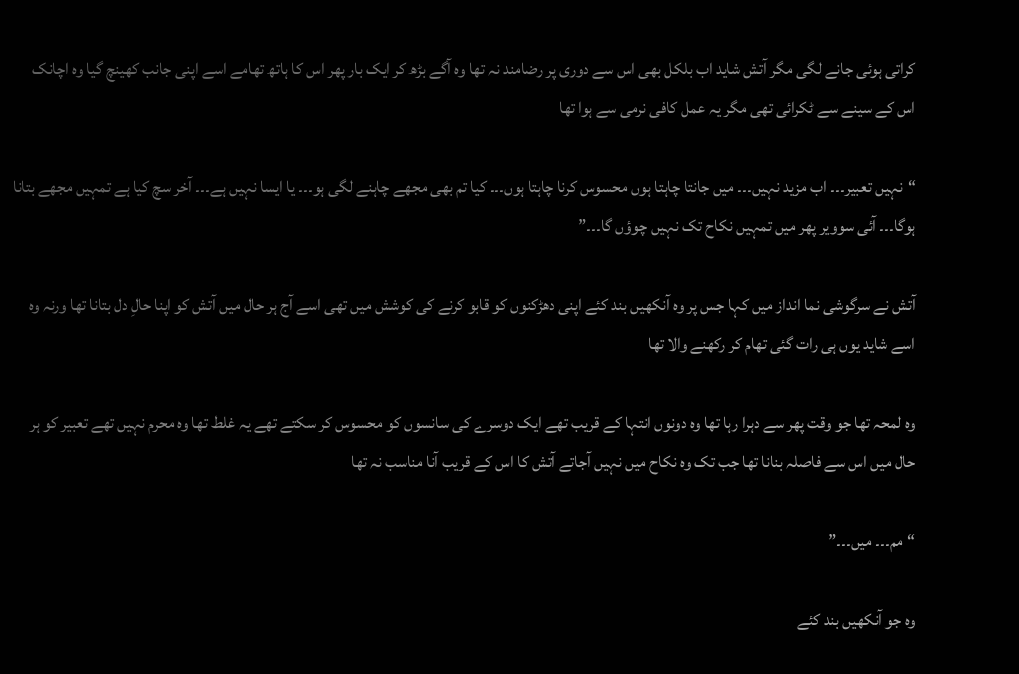کراتی ہوئی جانے لگی مگر آتش شاید اب بلکل بھی اس سے دوری پر رضامند نہ تھا وہ آگے بڑھ کر ایک بار پھر اس کا ہاتھ تھامے اسے اپنی جانب کھینچ گیا وہ اچانک اس کے سینے سے ٹکرائی تھی مگر یہ عمل کافی نرمی سے ہوا تھا

“نہیں تعبیر۔۔۔ اب مزید نہیں۔۔۔ میں جانتا چاہتا ہوں محسوس کرنا چاہتا ہوں۔۔۔ کیا تم بھی مجھے چاہنے لگی ہو۔۔۔ یا ایسا نہیں ہے۔۔۔ آخر سچ کیا ہے تمہیں مجھے بتانا ہوگا۔۔۔ آئی سوویر پھر میں تمہیں نکاح تک نہیں چوؤں گا۔۔۔”

آتش نے سرگوشی نما انداز میں کہا جس پر وہ آنکھیں بند کئے اپنی دھڑکنوں کو قابو کرنے کی کوشش میں تھی اسے آج ہر حال میں آتش کو اپنا حالِ دل بتانا تھا ورنہ وہ اسے شاید یوں ہی رات گئی تھام کر رکھنے والا تھا

وہ لمحہ تھا جو وقت پھر سے دہرا رہا تھا وہ دونوں انتہا کے قریب تھے ایک دوسرے کی سانسوں کو محسوس کر سکتے تھے یہ غلط تھا وہ محرم نہیں تھے تعبیر کو ہر حال میں اس سے فاصلہ بنانا تھا جب تک وہ نکاح میں نہیں آجاتے آتش کا اس کے قریب آنا مناسب نہ تھا

“مم۔۔۔ میں۔۔۔”

وہ جو آنکھیں بند کئے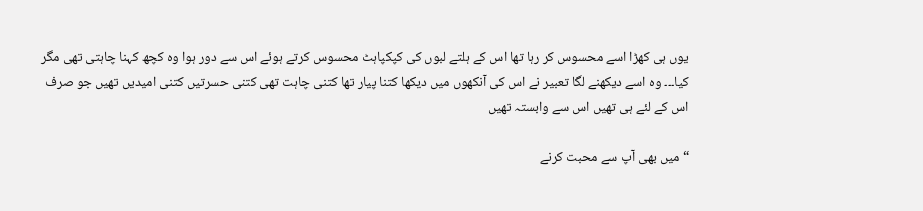یوں ہی کھڑا اسے محسوس کر رہا تھا اس کے ہلتے لبوں کی کپکپاہٹ محسوس کرتے ہوئے اس سے دور ہوا وہ کچھ کہنا چاہتی تھی مگر کیا۔۔۔ وہ اسے دیکھنے لگا تعبیر نے اس کی آنکھوں میں دیکھا کتنا پیار تھا کتنی چاہت تھی کتنی حسرتیں کتنی امیدیں تھیں جو صرف اس کے لئے ہی تھیں اس سے وابستہ تھیں

“میں بھی آپ سے محبت کرنے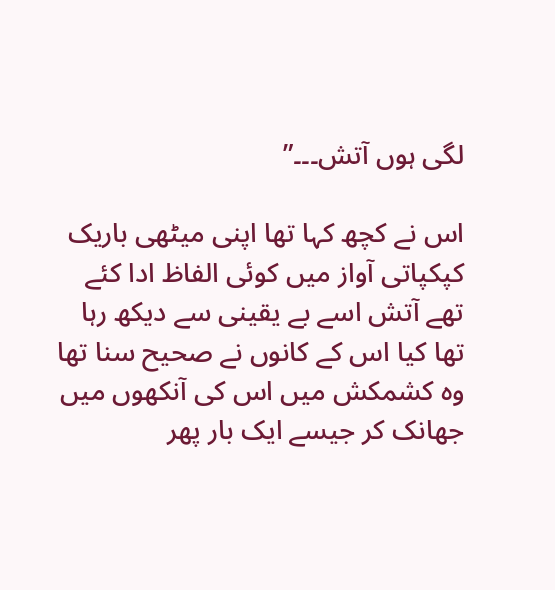لگی ہوں آتش۔۔۔”

اس نے کچھ کہا تھا اپنی میٹھی باریک کپکپاتی آواز میں کوئی الفاظ ادا کئے تھے آتش اسے بے یقینی سے دیکھ رہا تھا کیا اس کے کانوں نے صحیح سنا تھا وہ کشمکش میں اس کی آنکھوں میں جھانک کر جیسے ایک بار پھر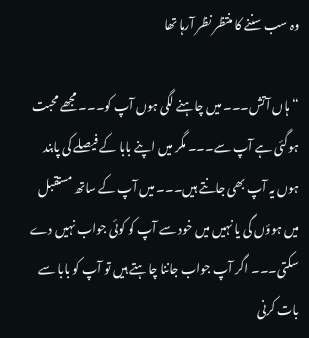وہ سب سننے کا منتظر نظر آرہا تھا

“ہاں آتش۔۔۔ میں چاہنے لگی ہوں آپ کو۔۔۔ مجھے محبت ہوگئی ہے آپ سے۔۔۔ مگر میں اپنے بابا کے فیصلے کی پابند ہوں یہ آپ بھی جانتے ہیں۔۔۔ میں آپ کے ساتھ مستقبل میں ہوؤں گی یا نہیں میں خود سے آپ کو کوئی جواب نہیں دے سکتی۔۔۔ اگر آپ جواب جاننا چاہتے ہیں تو آپ کو بابا سے بات کرنی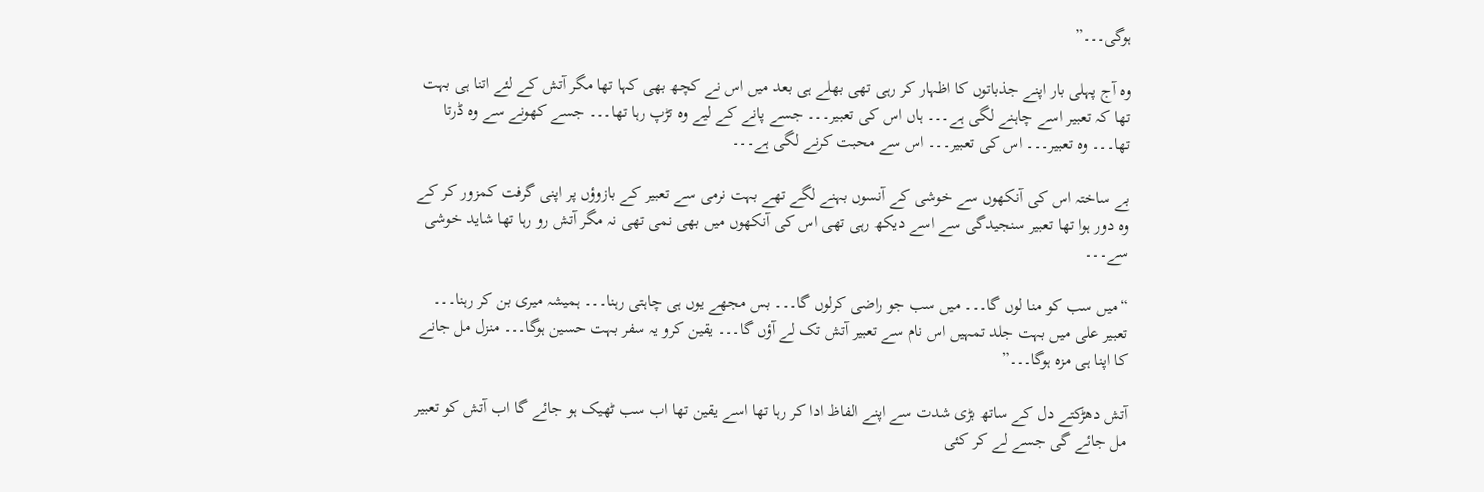ہوگی۔۔۔”

وہ آج پہلی بار اپنے جذباتوں کا اظہار کر رہی تھی بھلے ہی بعد میں اس نے کچھ بھی کہا تھا مگر آتش کے لئے اتنا ہی بہت تھا کہ تعبیر اسے چاہنے لگی ہے۔۔۔ ہاں اس کی تعبیر۔۔۔ جسے پانے کے لیے وہ تڑپ رہا تھا۔۔۔ جسے کھونے سے وہ ڈرتا تھا۔۔۔ وہ تعبیر۔۔۔ اس کی تعبیر۔۔۔ اس سے محبت کرنے لگی ہے۔۔۔

بے ساختہ اس کی آنکھوں سے خوشی کے آنسوں بہنے لگے تھے بہت نرمی سے تعبیر کے بازوؤں پر اپنی گرفت کمزور کر کے وہ دور ہوا تھا تعبیر سنجیدگی سے اسے دیکھ رہی تھی اس کی آنکھوں میں بھی نمی تھی نہ مگر آتش رو رہا تھا شاید خوشی سے۔۔۔

“میں سب کو منا لوں گا۔۔۔ میں سب جو راضی کرلوں گا۔۔۔ بس مجھے یوں ہی چاہتی رہنا۔۔۔ ہمیشہ میری بن کر رہنا۔۔۔ تعبیر علی میں بہت جلد تمہیں اس نام سے تعبیر آتش تک لے آؤں گا۔۔۔ یقین کرو یہ سفر بہت حسین ہوگا۔۔۔ منزل مل جانے کا اپنا ہی مزہ ہوگا۔۔۔”

آتش دھڑکتے دل کے ساتھ بڑی شدت سے اپنے الفاظ ادا کر رہا تھا اسے یقین تھا اب سب ٹھیک ہو جائے گا اب آتش کو تعبیر مل جائے گی جسے لے کر کئی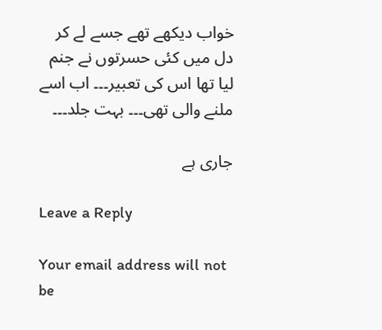خواب دیکھے تھے جسے لے کر دل میں کئی حسرتوں نے جنم لیا تھا اس کی تعبیر۔۔۔ اب اسے ملنے والی تھی۔۔۔ بہت جلد۔۔۔

جاری ہے

Leave a Reply

Your email address will not be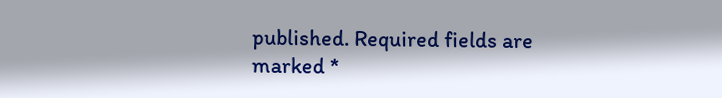published. Required fields are marked *